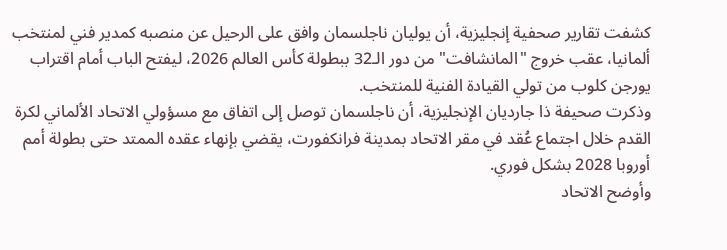كشفت تقارير صحفية إنجليزية، أن يوليان ناجلسمان وافق على الرحيل عن منصبه كمدير فني لمنتخب ألمانيا، عقب خروج "المانشافت" من دور الـ32 ببطولة كأس العالم 2026، ليفتح الباب أمام اقتراب يورجن كلوب من تولي القيادة الفنية للمنتخب.
وذكرت صحيفة ذا جارديان الإنجليزية، أن ناجلسمان توصل إلى اتفاق مع مسؤولي الاتحاد الألماني لكرة القدم خلال اجتماع عُقد في مقر الاتحاد بمدينة فرانكفورت، يقضي بإنهاء عقده الممتد حتى بطولة أمم أوروبا 2028 بشكل فوري.
وأوضح الاتحاد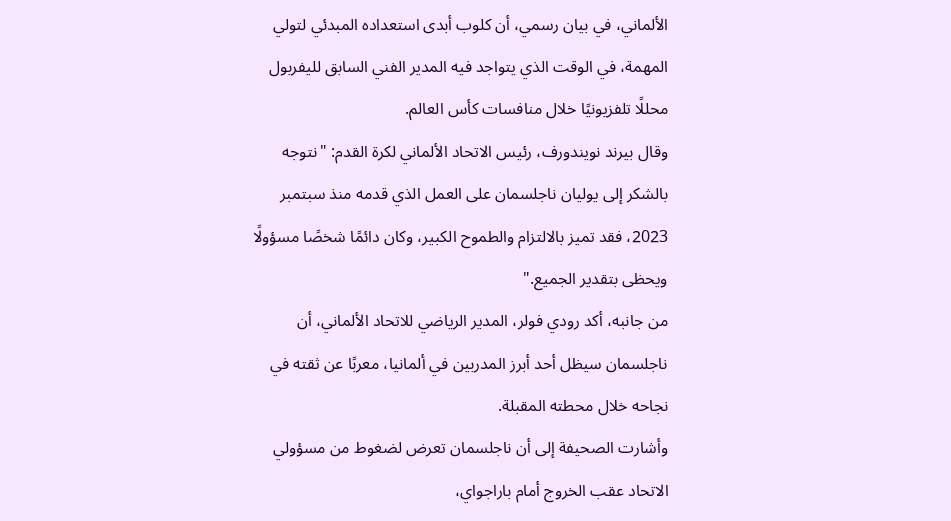الألماني، في بيان رسمي، أن كلوب أبدى استعداده المبدئي لتولي المهمة، في الوقت الذي يتواجد فيه المدير الفني السابق لليفربول محللًا تلفزيونيًا خلال منافسات كأس العالم.
وقال بيرند نويندورف، رئيس الاتحاد الألماني لكرة القدم: "نتوجه بالشكر إلى يوليان ناجلسمان على العمل الذي قدمه منذ سبتمبر 2023، فقد تميز بالالتزام والطموح الكبير، وكان دائمًا شخصًا مسؤولًا ويحظى بتقدير الجميع."
من جانبه، أكد رودي فولر، المدير الرياضي للاتحاد الألماني، أن ناجلسمان سيظل أحد أبرز المدربين في ألمانيا، معربًا عن ثقته في نجاحه خلال محطته المقبلة.
وأشارت الصحيفة إلى أن ناجلسمان تعرض لضغوط من مسؤولي الاتحاد عقب الخروج أمام باراجواي،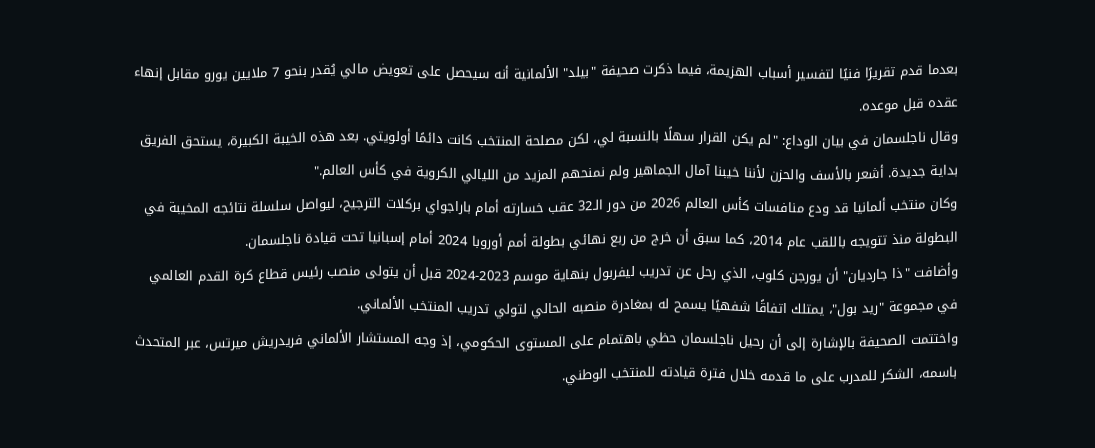بعدما قدم تقريرًا فنيًا لتفسير أسباب الهزيمة، فيما ذكرت صحيفة "بيلد" الألمانية أنه سيحصل على تعويض مالي يُقدر بنحو 7 ملايين يورو مقابل إنهاء عقده قبل موعده.
وقال ناجلسمان في بيان الوداع: "لم يكن القرار سهلًا بالنسبة لي، لكن مصلحة المنتخب كانت دائمًا أولويتي. بعد هذه الخيبة الكبيرة، يستحق الفريق بداية جديدة. أشعر بالأسف والحزن لأننا خيبنا آمال الجماهير ولم نمنحهم المزيد من الليالي الكروية في كأس العالم."
وكان منتخب ألمانيا قد ودع منافسات كأس العالم 2026 من دور الـ32 عقب خسارته أمام باراجواي بركلات الترجيح، ليواصل سلسلة نتائجه المخيبة في البطولة منذ تتويجه باللقب عام 2014، كما سبق أن خرج من ربع نهائي بطولة أمم أوروبا 2024 أمام إسبانيا تحت قيادة ناجلسمان.
وأضافت "ذا جارديان" أن يورجن كلوب، الذي رحل عن تدريب ليفربول بنهاية موسم 2023-2024 قبل أن يتولى منصب رئيس قطاع كرة القدم العالمي في مجموعة "ريد بول"، يمتلك اتفاقًا شفهيًا يسمح له بمغادرة منصبه الحالي لتولي تدريب المنتخب الألماني.
واختتمت الصحيفة بالإشارة إلى أن رحيل ناجلسمان حظي باهتمام على المستوى الحكومي، إذ وجه المستشار الألماني فريدريش ميرتس، عبر المتحدث باسمه، الشكر للمدرب على ما قدمه خلال فترة قيادته للمنتخب الوطني.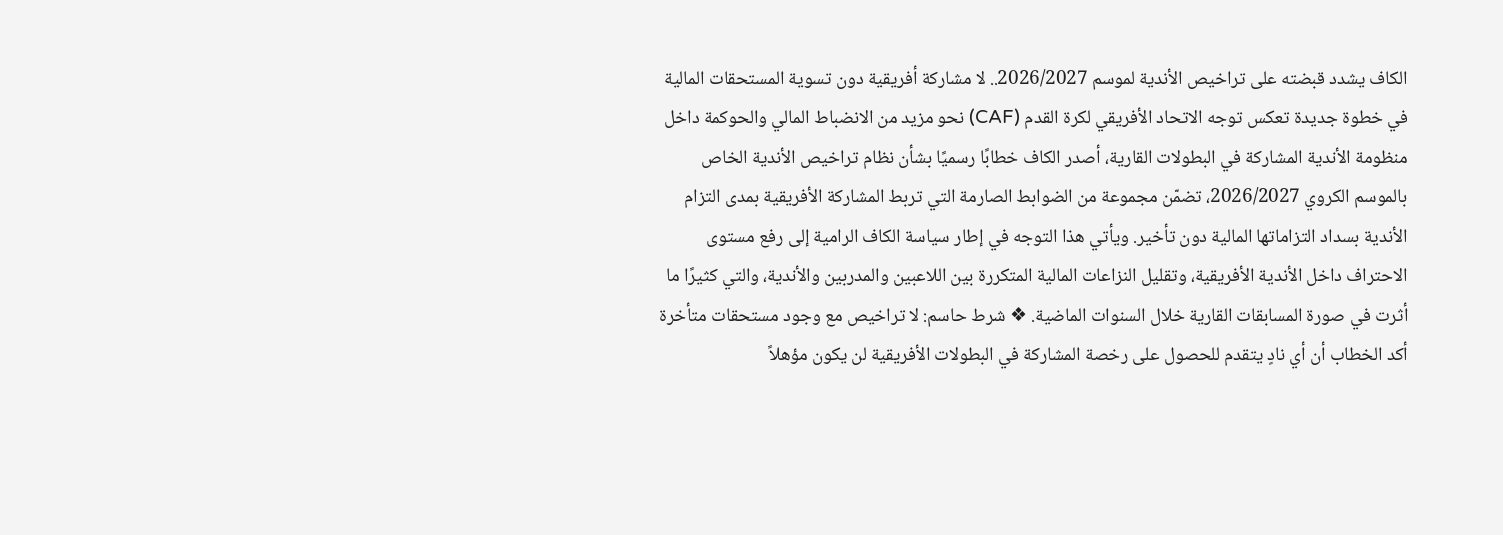الكاف يشدد قبضته على تراخيص الأندية لموسم 2026/2027.. لا مشاركة أفريقية دون تسوية المستحقات المالية في خطوة جديدة تعكس توجه الاتحاد الأفريقي لكرة القدم (CAF) نحو مزيد من الانضباط المالي والحوكمة داخل منظومة الأندية المشاركة في البطولات القارية، أصدر الكاف خطابًا رسميًا بشأن نظام تراخيص الأندية الخاص بالموسم الكروي 2026/2027، تضمّن مجموعة من الضوابط الصارمة التي تربط المشاركة الأفريقية بمدى التزام الأندية بسداد التزاماتها المالية دون تأخير. ويأتي هذا التوجه في إطار سياسة الكاف الرامية إلى رفع مستوى الاحتراف داخل الأندية الأفريقية، وتقليل النزاعات المالية المتكررة بين اللاعبين والمدربين والأندية، والتي كثيرًا ما أثرت في صورة المسابقات القارية خلال السنوات الماضية. ❖ شرط حاسم: لا تراخيص مع وجود مستحقات متأخرة أكد الخطاب أن أي نادٍ يتقدم للحصول على رخصة المشاركة في البطولات الأفريقية لن يكون مؤهلاً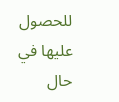للحصول عليها في حال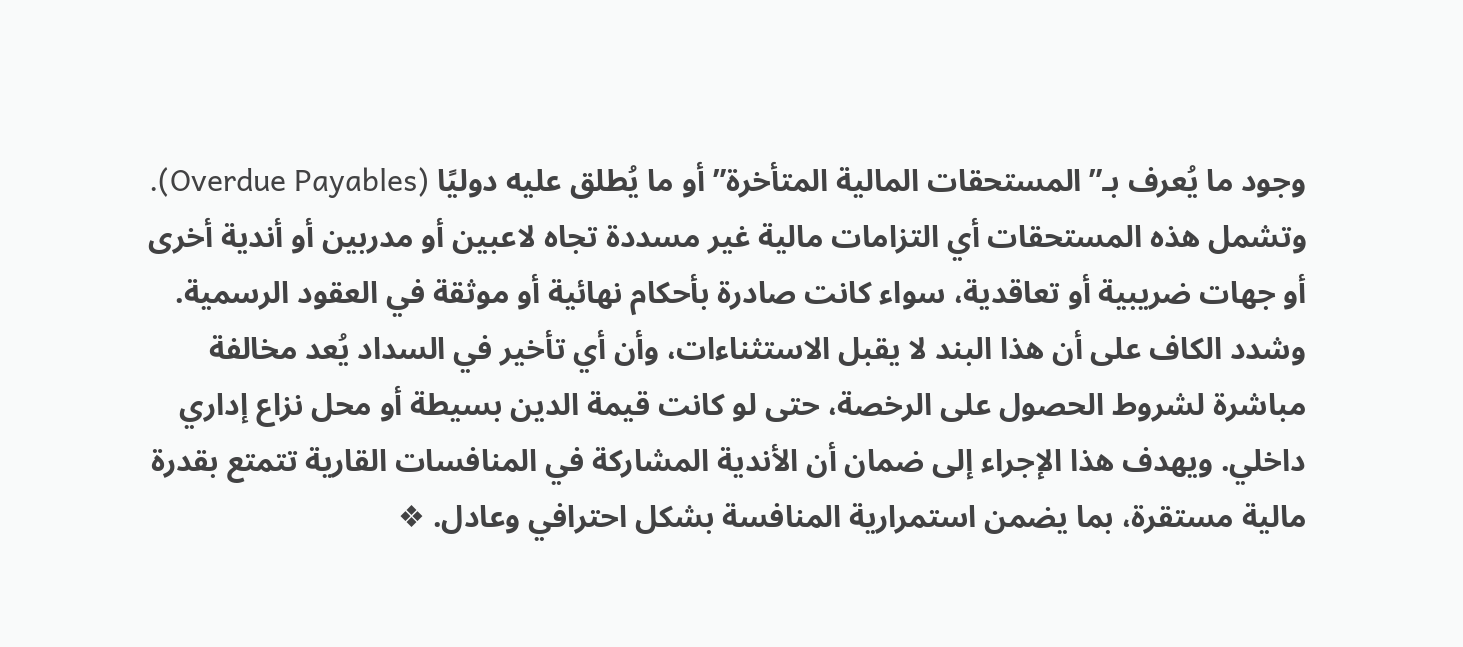وجود ما يُعرف بـ”المستحقات المالية المتأخرة” أو ما يُطلق عليه دوليًا (Overdue Payables). وتشمل هذه المستحقات أي التزامات مالية غير مسددة تجاه لاعبين أو مدربين أو أندية أخرى أو جهات ضريبية أو تعاقدية، سواء كانت صادرة بأحكام نهائية أو موثقة في العقود الرسمية. وشدد الكاف على أن هذا البند لا يقبل الاستثناءات، وأن أي تأخير في السداد يُعد مخالفة مباشرة لشروط الحصول على الرخصة، حتى لو كانت قيمة الدين بسيطة أو محل نزاع إداري داخلي. ويهدف هذا الإجراء إلى ضمان أن الأندية المشاركة في المنافسات القارية تتمتع بقدرة مالية مستقرة، بما يضمن استمرارية المنافسة بشكل احترافي وعادل. ❖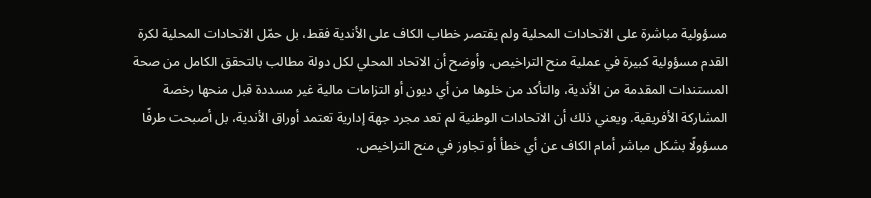مسؤولية مباشرة على الاتحادات المحلية ولم يقتصر خطاب الكاف على الأندية فقط، بل حمّل الاتحادات المحلية لكرة القدم مسؤولية كبيرة في عملية منح التراخيص. وأوضح أن الاتحاد المحلي لكل دولة مطالب بالتحقق الكامل من صحة المستندات المقدمة من الأندية، والتأكد من خلوها من أي ديون أو التزامات مالية غير مسددة قبل منحها رخصة المشاركة الأفريقية. ويعني ذلك أن الاتحادات الوطنية لم تعد مجرد جهة إدارية تعتمد أوراق الأندية، بل أصبحت طرفًا مسؤولًا بشكل مباشر أمام الكاف عن أي خطأ أو تجاوز في منح التراخيص.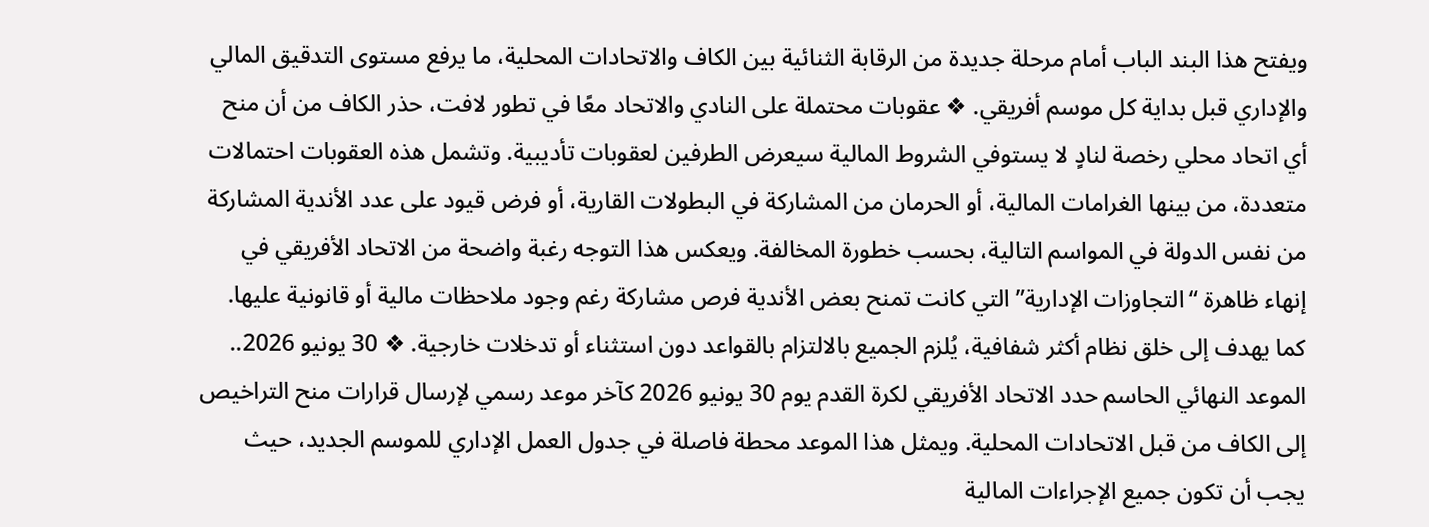ويفتح هذا البند الباب أمام مرحلة جديدة من الرقابة الثنائية بين الكاف والاتحادات المحلية، ما يرفع مستوى التدقيق المالي والإداري قبل بداية كل موسم أفريقي. ❖ عقوبات محتملة على النادي والاتحاد معًا في تطور لافت، حذر الكاف من أن منح أي اتحاد محلي رخصة لنادٍ لا يستوفي الشروط المالية سيعرض الطرفين لعقوبات تأديبية. وتشمل هذه العقوبات احتمالات متعددة، من بينها الغرامات المالية، أو الحرمان من المشاركة في البطولات القارية، أو فرض قيود على عدد الأندية المشاركة من نفس الدولة في المواسم التالية، بحسب خطورة المخالفة. ويعكس هذا التوجه رغبة واضحة من الاتحاد الأفريقي في إنهاء ظاهرة “التجاوزات الإدارية” التي كانت تمنح بعض الأندية فرص مشاركة رغم وجود ملاحظات مالية أو قانونية عليها. كما يهدف إلى خلق نظام أكثر شفافية، يُلزم الجميع بالالتزام بالقواعد دون استثناء أو تدخلات خارجية. ❖ 30 يونيو 2026.. الموعد النهائي الحاسم حدد الاتحاد الأفريقي لكرة القدم يوم 30 يونيو 2026 كآخر موعد رسمي لإرسال قرارات منح التراخيص إلى الكاف من قبل الاتحادات المحلية. ويمثل هذا الموعد محطة فاصلة في جدول العمل الإداري للموسم الجديد، حيث يجب أن تكون جميع الإجراءات المالية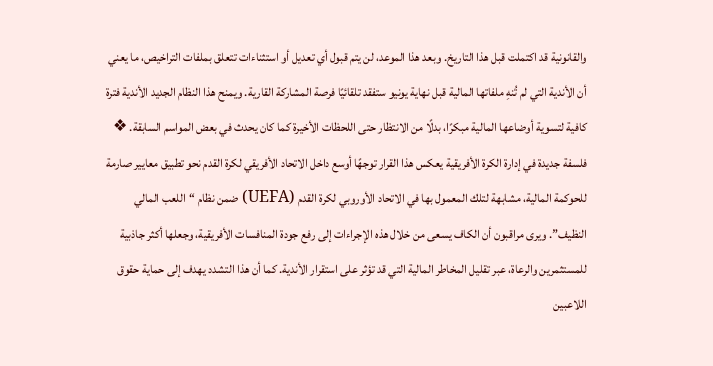والقانونية قد اكتملت قبل هذا التاريخ. وبعد هذا الموعد، لن يتم قبول أي تعديل أو استثناءات تتعلق بملفات التراخيص، ما يعني أن الأندية التي لم تُنهِ ملفاتها المالية قبل نهاية يونيو ستفقد تلقائيًا فرصة المشاركة القارية. ويمنح هذا النظام الجديد الأندية فترة كافية لتسوية أوضاعها المالية مبكرًا، بدلًا من الانتظار حتى اللحظات الأخيرة كما كان يحدث في بعض المواسم السابقة. ❖ فلسفة جديدة في إدارة الكرة الأفريقية يعكس هذا القرار توجهًا أوسع داخل الاتحاد الأفريقي لكرة القدم نحو تطبيق معايير صارمة للحوكمة المالية، مشابهة لتلك المعمول بها في الاتحاد الأوروبي لكرة القدم (UEFA) ضمن نظام “اللعب المالي النظيف”. ويرى مراقبون أن الكاف يسعى من خلال هذه الإجراءات إلى رفع جودة المنافسات الأفريقية، وجعلها أكثر جاذبية للمستثمرين والرعاة، عبر تقليل المخاطر المالية التي قد تؤثر على استقرار الأندية. كما أن هذا التشدد يهدف إلى حماية حقوق اللاعبين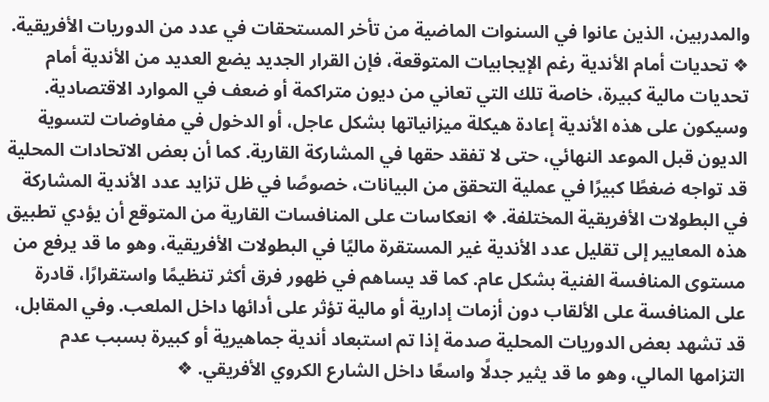والمدربين، الذين عانوا في السنوات الماضية من تأخر المستحقات في عدد من الدوريات الأفريقية. ❖ تحديات أمام الأندية رغم الإيجابيات المتوقعة، فإن القرار الجديد يضع العديد من الأندية أمام تحديات مالية كبيرة، خاصة تلك التي تعاني من ديون متراكمة أو ضعف في الموارد الاقتصادية. وسيكون على هذه الأندية إعادة هيكلة ميزانياتها بشكل عاجل، أو الدخول في مفاوضات لتسوية الديون قبل الموعد النهائي، حتى لا تفقد حقها في المشاركة القارية. كما أن بعض الاتحادات المحلية قد تواجه ضغطًا كبيرًا في عملية التحقق من البيانات، خصوصًا في ظل تزايد عدد الأندية المشاركة في البطولات الأفريقية المختلفة. ❖ انعكاسات على المنافسات القارية من المتوقع أن يؤدي تطبيق هذه المعايير إلى تقليل عدد الأندية غير المستقرة ماليًا في البطولات الأفريقية، وهو ما قد يرفع من مستوى المنافسة الفنية بشكل عام. كما قد يساهم في ظهور فرق أكثر تنظيمًا واستقرارًا، قادرة على المنافسة على الألقاب دون أزمات إدارية أو مالية تؤثر على أدائها داخل الملعب. وفي المقابل، قد تشهد بعض الدوريات المحلية صدمة إذا تم استبعاد أندية جماهيرية أو كبيرة بسبب عدم التزامها المالي، وهو ما قد يثير جدلًا واسعًا داخل الشارع الكروي الأفريقي. ❖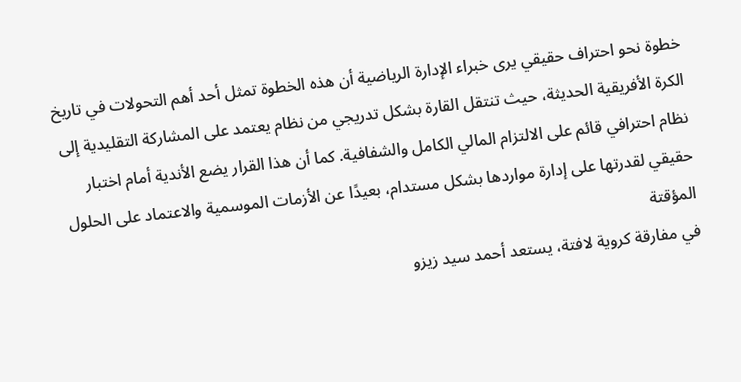خطوة نحو احتراف حقيقي يرى خبراء الإدارة الرياضية أن هذه الخطوة تمثل أحد أهم التحولات في تاريخ الكرة الأفريقية الحديثة، حيث تنتقل القارة بشكل تدريجي من نظام يعتمد على المشاركة التقليدية إلى نظام احترافي قائم على الالتزام المالي الكامل والشفافية. كما أن هذا القرار يضع الأندية أمام اختبار حقيقي لقدرتها على إدارة مواردها بشكل مستدام، بعيدًا عن الأزمات الموسمية والاعتماد على الحلول المؤقتة
في مفارقة كروية لافتة، يستعد أحمد سيد زيزو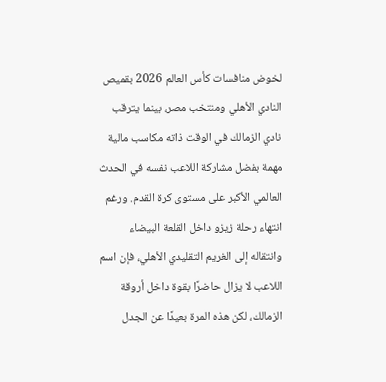لخوض منافسات كأس العالم 2026 بقميص النادي الأهلي ومنتخب مصر، بينما يترقب نادي الزمالك في الوقت ذاته مكاسب مالية مهمة بفضل مشاركة اللاعب نفسه في الحدث العالمي الأكبر على مستوى كرة القدم. ورغم انتهاء رحلة زيزو داخل القلعة البيضاء وانتقاله إلى الغريم التقليدي الأهلي، فإن اسم اللاعب لا يزال حاضرًا بقوة داخل أروقة الزمالك، لكن هذه المرة بعيدًا عن الجدل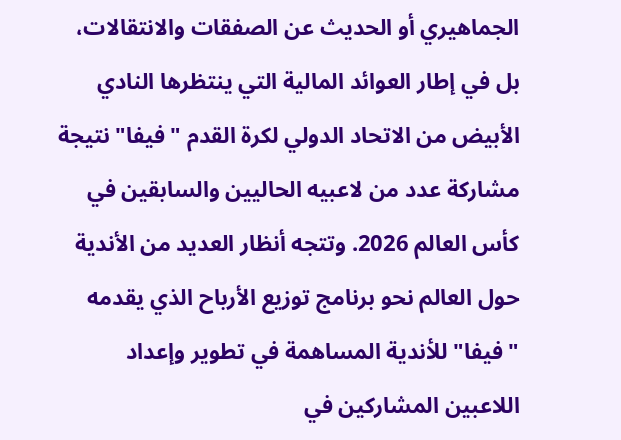الجماهيري أو الحديث عن الصفقات والانتقالات، بل في إطار العوائد المالية التي ينتظرها النادي الأبيض من الاتحاد الدولي لكرة القدم "فيفا" نتيجة مشاركة عدد من لاعبيه الحاليين والسابقين في كأس العالم 2026. وتتجه أنظار العديد من الأندية حول العالم نحو برنامج توزيع الأرباح الذي يقدمه "فيفا" للأندية المساهمة في تطوير وإعداد اللاعبين المشاركين في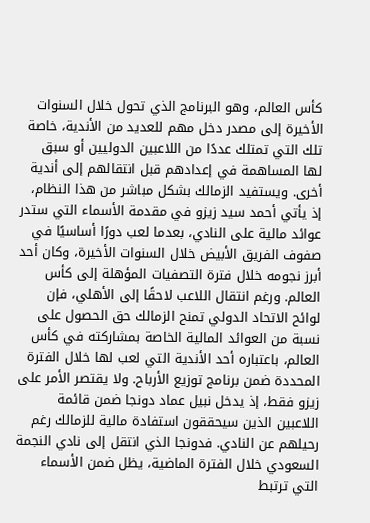كأس العالم، وهو البرنامج الذي تحول خلال السنوات الأخيرة إلى مصدر دخل مهم للعديد من الأندية، خاصة تلك التي تمتلك عددًا من اللاعبين الدوليين أو سبق لها المساهمة في إعدادهم قبل انتقالهم إلى أندية أخرى. ويستفيد الزمالك بشكل مباشر من هذا النظام، إذ يأتي أحمد سيد زيزو في مقدمة الأسماء التي ستدر عوائد مالية على النادي، بعدما لعب دورًا أساسيًا في صفوف الفريق الأبيض خلال السنوات الأخيرة، وكان أحد أبرز نجومه خلال فترة التصفيات المؤهلة إلى كأس العالم. ورغم انتقال اللاعب لاحقًا إلى الأهلي، فإن لوائح الاتحاد الدولي تمنح الزمالك حق الحصول على نسبة من العوائد المالية الخاصة بمشاركته في كأس العالم، باعتباره أحد الأندية التي لعب لها خلال الفترة المحددة ضمن برنامج توزيع الأرباح. ولا يقتصر الأمر على زيزو فقط، إذ يدخل نبيل عماد دونجا ضمن قائمة اللاعبين الذين سيحققون استفادة مالية للزمالك رغم رحيلهم عن النادي. فدونجا الذي انتقل إلى نادي النجمة السعودي خلال الفترة الماضية، يظل ضمن الأسماء التي ترتبط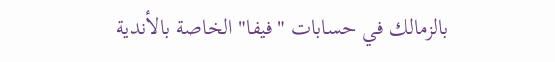بالزمالك في حسابات "فيفا" الخاصة بالأندية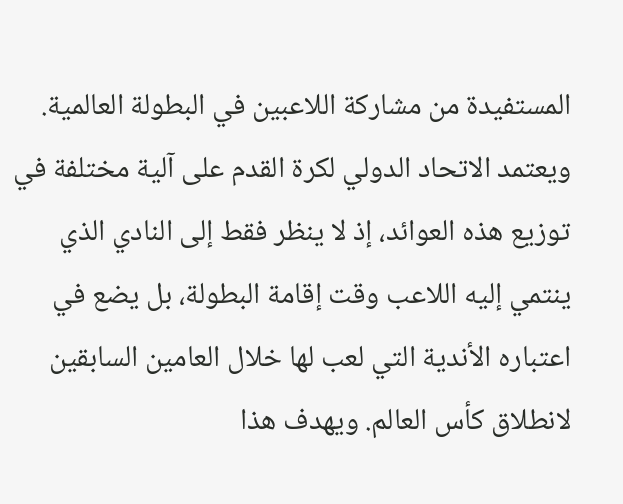المستفيدة من مشاركة اللاعبين في البطولة العالمية. ويعتمد الاتحاد الدولي لكرة القدم على آلية مختلفة في توزيع هذه العوائد، إذ لا ينظر فقط إلى النادي الذي ينتمي إليه اللاعب وقت إقامة البطولة، بل يضع في اعتباره الأندية التي لعب لها خلال العامين السابقين لانطلاق كأس العالم. ويهدف هذا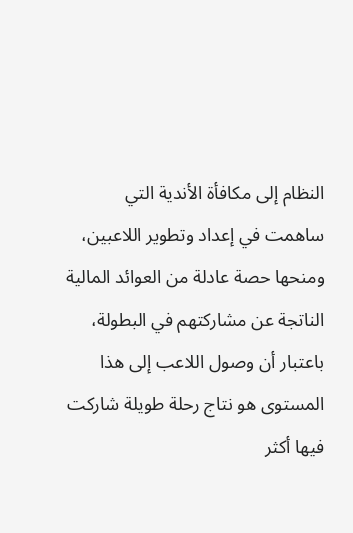النظام إلى مكافأة الأندية التي ساهمت في إعداد وتطوير اللاعبين، ومنحها حصة عادلة من العوائد المالية الناتجة عن مشاركتهم في البطولة، باعتبار أن وصول اللاعب إلى هذا المستوى هو نتاج رحلة طويلة شاركت فيها أكثر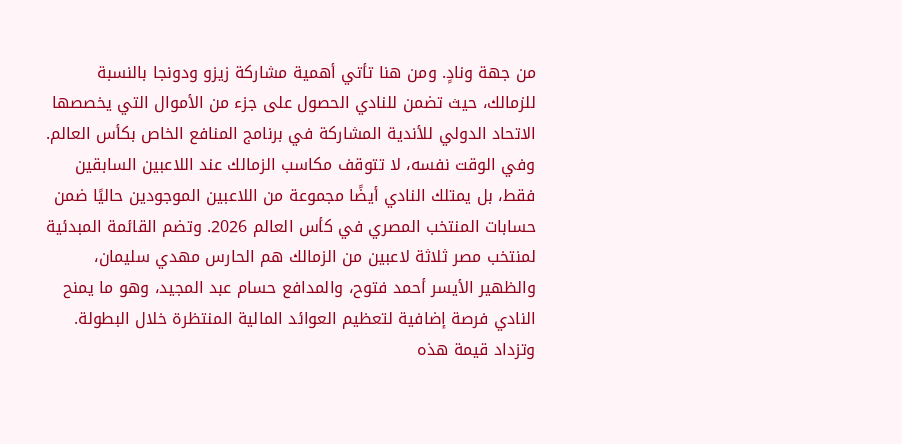من جهة ونادٍ. ومن هنا تأتي أهمية مشاركة زيزو ودونجا بالنسبة للزمالك، حيث تضمن للنادي الحصول على جزء من الأموال التي يخصصها الاتحاد الدولي للأندية المشاركة في برنامج المنافع الخاص بكأس العالم. وفي الوقت نفسه، لا تتوقف مكاسب الزمالك عند اللاعبين السابقين فقط، بل يمتلك النادي أيضًا مجموعة من اللاعبين الموجودين حاليًا ضمن حسابات المنتخب المصري في كأس العالم 2026. وتضم القائمة المبدئية لمنتخب مصر ثلاثة لاعبين من الزمالك هم الحارس مهدي سليمان، والظهير الأيسر أحمد فتوح، والمدافع حسام عبد المجيد، وهو ما يمنح النادي فرصة إضافية لتعظيم العوائد المالية المنتظرة خلال البطولة. وتزداد قيمة هذه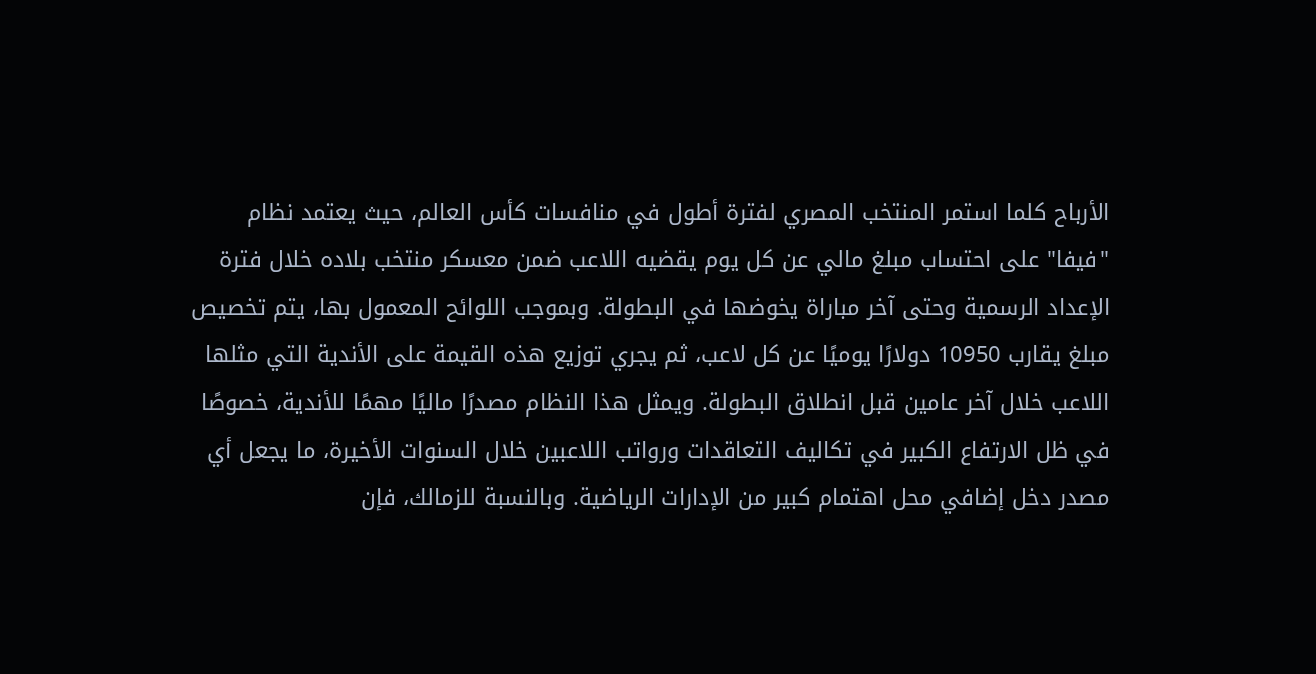الأرباح كلما استمر المنتخب المصري لفترة أطول في منافسات كأس العالم، حيث يعتمد نظام "فيفا" على احتساب مبلغ مالي عن كل يوم يقضيه اللاعب ضمن معسكر منتخب بلاده خلال فترة الإعداد الرسمية وحتى آخر مباراة يخوضها في البطولة. وبموجب اللوائح المعمول بها، يتم تخصيص مبلغ يقارب 10950 دولارًا يوميًا عن كل لاعب، ثم يجري توزيع هذه القيمة على الأندية التي مثلها اللاعب خلال آخر عامين قبل انطلاق البطولة. ويمثل هذا النظام مصدرًا ماليًا مهمًا للأندية، خصوصًا في ظل الارتفاع الكبير في تكاليف التعاقدات ورواتب اللاعبين خلال السنوات الأخيرة، ما يجعل أي مصدر دخل إضافي محل اهتمام كبير من الإدارات الرياضية. وبالنسبة للزمالك، فإن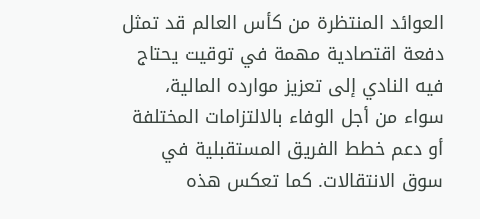العوائد المنتظرة من كأس العالم قد تمثل دفعة اقتصادية مهمة في توقيت يحتاج فيه النادي إلى تعزيز موارده المالية، سواء من أجل الوفاء بالالتزامات المختلفة أو دعم خطط الفريق المستقبلية في سوق الانتقالات. كما تعكس هذه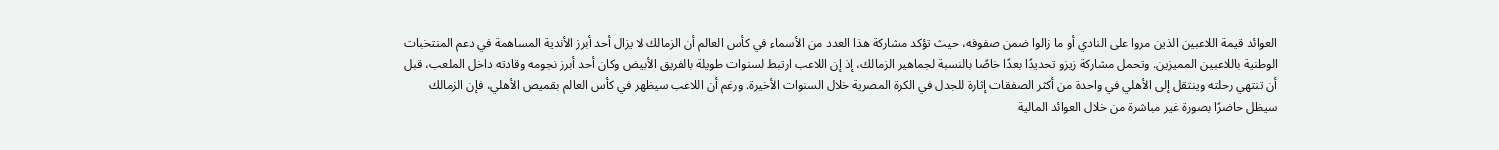العوائد قيمة اللاعبين الذين مروا على النادي أو ما زالوا ضمن صفوفه، حيث تؤكد مشاركة هذا العدد من الأسماء في كأس العالم أن الزمالك لا يزال أحد أبرز الأندية المساهمة في دعم المنتخبات الوطنية باللاعبين المميزين. وتحمل مشاركة زيزو تحديدًا بعدًا خاصًا بالنسبة لجماهير الزمالك، إذ إن اللاعب ارتبط لسنوات طويلة بالفريق الأبيض وكان أحد أبرز نجومه وقادته داخل الملعب، قبل أن تنتهي رحلته وينتقل إلى الأهلي في واحدة من أكثر الصفقات إثارة للجدل في الكرة المصرية خلال السنوات الأخيرة. ورغم أن اللاعب سيظهر في كأس العالم بقميص الأهلي، فإن الزمالك سيظل حاضرًا بصورة غير مباشرة من خلال العوائد المالية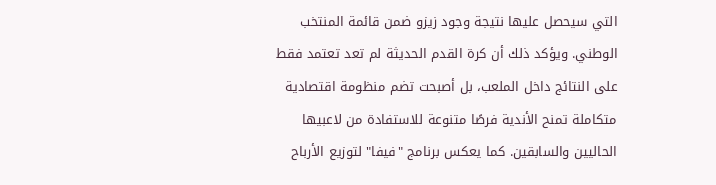التي سيحصل عليها نتيجة وجود زيزو ضمن قائمة المنتخب الوطني. ويؤكد ذلك أن كرة القدم الحديثة لم تعد تعتمد فقط على النتائج داخل الملعب، بل أصبحت تضم منظومة اقتصادية متكاملة تمنح الأندية فرصًا متنوعة للاستفادة من لاعبيها الحاليين والسابقين. كما يعكس برنامج "فيفا" لتوزيع الأرباح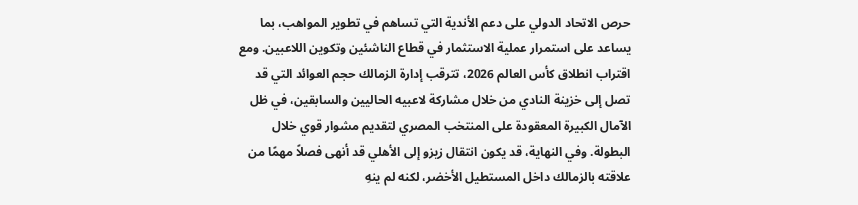حرص الاتحاد الدولي على دعم الأندية التي تساهم في تطوير المواهب، بما يساعد على استمرار عملية الاستثمار في قطاع الناشئين وتكوين اللاعبين. ومع اقتراب انطلاق كأس العالم 2026، تترقب إدارة الزمالك حجم العوائد التي قد تصل إلى خزينة النادي من خلال مشاركة لاعبيه الحاليين والسابقين، في ظل الآمال الكبيرة المعقودة على المنتخب المصري لتقديم مشوار قوي خلال البطولة. وفي النهاية، قد يكون انتقال زيزو إلى الأهلي قد أنهى فصلاً مهمًا من علاقته بالزمالك داخل المستطيل الأخضر، لكنه لم ينهِ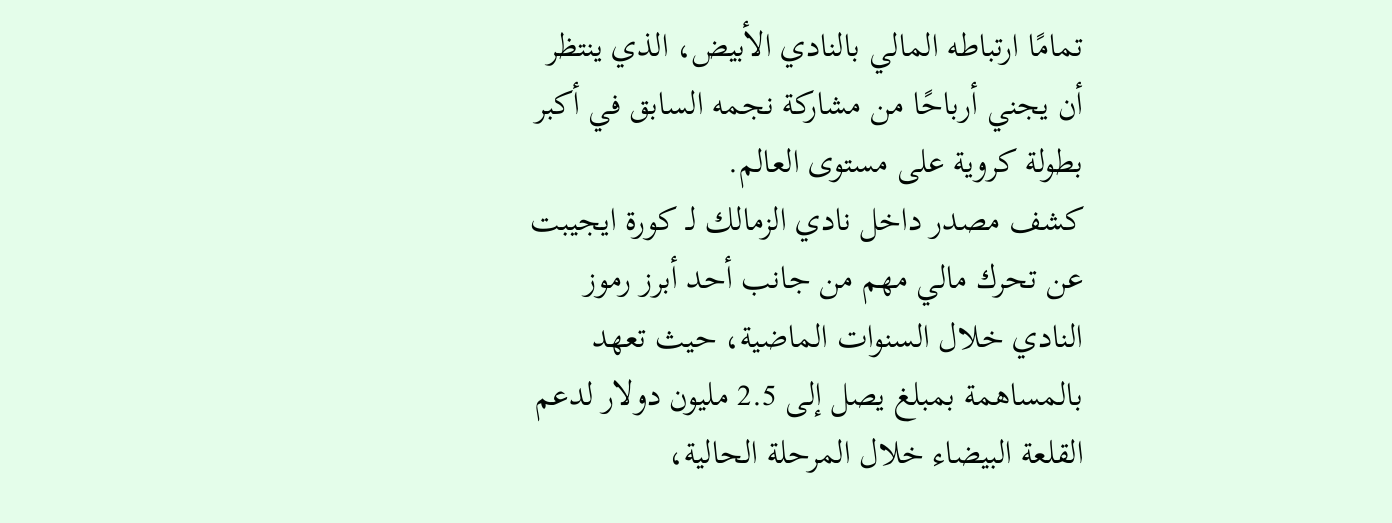تمامًا ارتباطه المالي بالنادي الأبيض، الذي ينتظر أن يجني أرباحًا من مشاركة نجمه السابق في أكبر بطولة كروية على مستوى العالم.
كشف مصدر داخل نادي الزمالك لـ كورة ايجيبت عن تحرك مالي مهم من جانب أحد أبرز رموز النادي خلال السنوات الماضية، حيث تعهد بالمساهمة بمبلغ يصل إلى 2.5 مليون دولار لدعم القلعة البيضاء خلال المرحلة الحالية،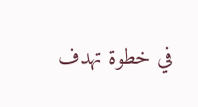في خطوة تهدف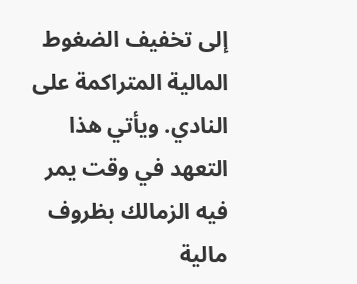إلى تخفيف الضغوط المالية المتراكمة على النادي. ويأتي هذا التعهد في وقت يمر فيه الزمالك بظروف مالية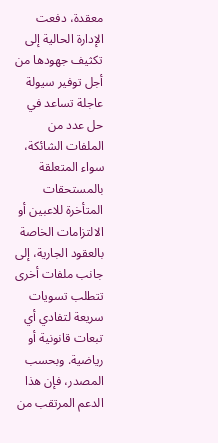معقدة، دفعت الإدارة الحالية إلى تكثيف جهودها من أجل توفير سيولة عاجلة تساعد في حل عدد من الملفات الشائكة، سواء المتعلقة بالمستحقات المتأخرة للاعبين أو الالتزامات الخاصة بالعقود الجارية، إلى جانب ملفات أخرى تتطلب تسويات سريعة لتفادي أي تبعات قانونية أو رياضية. وبحسب المصدر، فإن هذا الدعم المرتقب من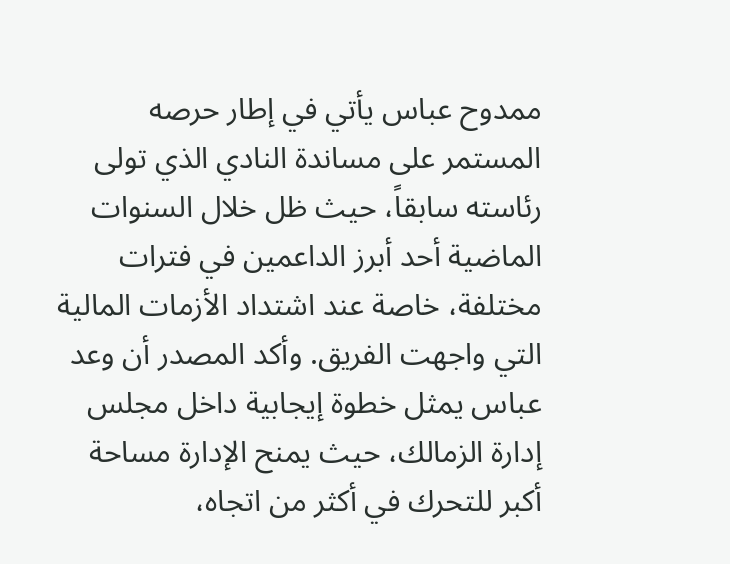ممدوح عباس يأتي في إطار حرصه المستمر على مساندة النادي الذي تولى رئاسته سابقاً، حيث ظل خلال السنوات الماضية أحد أبرز الداعمين في فترات مختلفة، خاصة عند اشتداد الأزمات المالية التي واجهت الفريق. وأكد المصدر أن وعد عباس يمثل خطوة إيجابية داخل مجلس إدارة الزمالك، حيث يمنح الإدارة مساحة أكبر للتحرك في أكثر من اتجاه،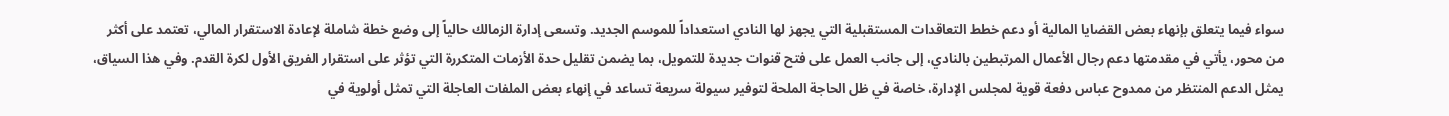سواء فيما يتعلق بإنهاء بعض القضايا المالية أو دعم خطط التعاقدات المستقبلية التي يجهز لها النادي استعداداً للموسم الجديد. وتسعى إدارة الزمالك حالياً إلى وضع خطة شاملة لإعادة الاستقرار المالي، تعتمد على أكثر من محور، يأتي في مقدمتها دعم رجال الأعمال المرتبطين بالنادي، إلى جانب العمل على فتح قنوات جديدة للتمويل، بما يضمن تقليل حدة الأزمات المتكررة التي تؤثر على استقرار الفريق الأول لكرة القدم. وفي هذا السياق، يمثل الدعم المنتظر من ممدوح عباس دفعة قوية لمجلس الإدارة، خاصة في ظل الحاجة الملحة لتوفير سيولة سريعة تساعد في إنهاء بعض الملفات العاجلة التي تمثل أولوية في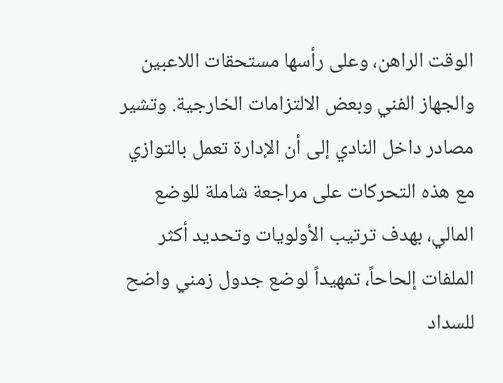الوقت الراهن، وعلى رأسها مستحقات اللاعبين والجهاز الفني وبعض الالتزامات الخارجية. وتشير مصادر داخل النادي إلى أن الإدارة تعمل بالتوازي مع هذه التحركات على مراجعة شاملة للوضع المالي، بهدف ترتيب الأولويات وتحديد أكثر الملفات إلحاحاً، تمهيداً لوضع جدول زمني واضح للسداد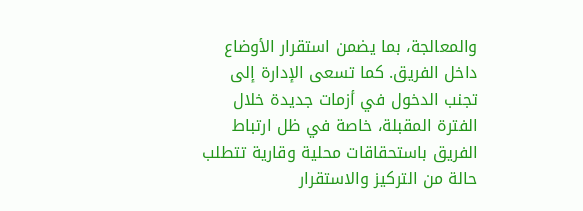والمعالجة، بما يضمن استقرار الأوضاع داخل الفريق. كما تسعى الإدارة إلى تجنب الدخول في أزمات جديدة خلال الفترة المقبلة، خاصة في ظل ارتباط الفريق باستحقاقات محلية وقارية تتطلب حالة من التركيز والاستقرار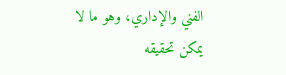الفني والإداري، وهو ما لا يمكن تحقيقه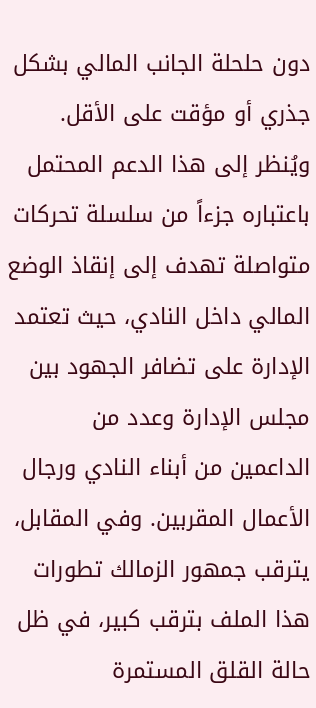دون حلحلة الجانب المالي بشكل جذري أو مؤقت على الأقل. ويُنظر إلى هذا الدعم المحتمل باعتباره جزءاً من سلسلة تحركات متواصلة تهدف إلى إنقاذ الوضع المالي داخل النادي، حيث تعتمد الإدارة على تضافر الجهود بين مجلس الإدارة وعدد من الداعمين من أبناء النادي ورجال الأعمال المقربين. وفي المقابل، يترقب جمهور الزمالك تطورات هذا الملف بترقب كبير، في ظل حالة القلق المستمرة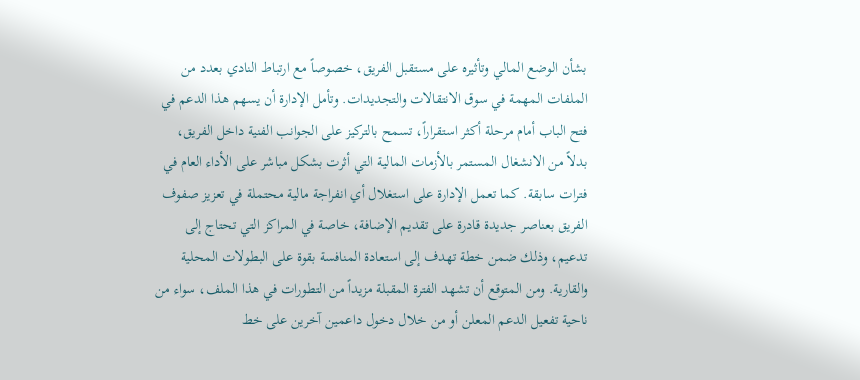بشأن الوضع المالي وتأثيره على مستقبل الفريق، خصوصاً مع ارتباط النادي بعدد من الملفات المهمة في سوق الانتقالات والتجديدات. وتأمل الإدارة أن يسهم هذا الدعم في فتح الباب أمام مرحلة أكثر استقراراً، تسمح بالتركيز على الجوانب الفنية داخل الفريق، بدلاً من الانشغال المستمر بالأزمات المالية التي أثرت بشكل مباشر على الأداء العام في فترات سابقة. كما تعمل الإدارة على استغلال أي انفراجة مالية محتملة في تعزيز صفوف الفريق بعناصر جديدة قادرة على تقديم الإضافة، خاصة في المراكز التي تحتاج إلى تدعيم، وذلك ضمن خطة تهدف إلى استعادة المنافسة بقوة على البطولات المحلية والقارية. ومن المتوقع أن تشهد الفترة المقبلة مزيداً من التطورات في هذا الملف، سواء من ناحية تفعيل الدعم المعلن أو من خلال دخول داعمين آخرين على خط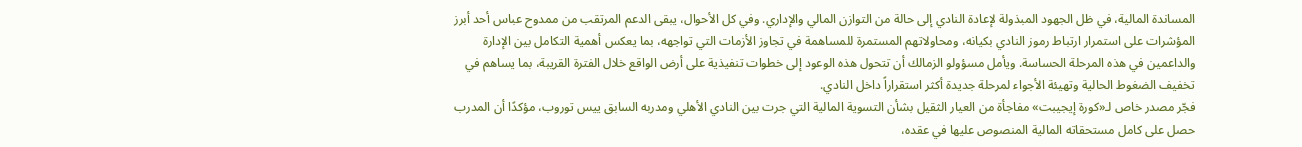المساندة المالية، في ظل الجهود المبذولة لإعادة النادي إلى حالة من التوازن المالي والإداري. وفي كل الأحوال، يبقى الدعم المرتقب من ممدوح عباس أحد أبرز المؤشرات على استمرار ارتباط رموز النادي بكيانه، ومحاولاتهم المستمرة للمساهمة في تجاوز الأزمات التي تواجهه، بما يعكس أهمية التكامل بين الإدارة والداعمين في هذه المرحلة الحساسة. ويأمل مسؤولو الزمالك أن تتحول هذه الوعود إلى خطوات تنفيذية على أرض الواقع خلال الفترة القريبة، بما يساهم في تخفيف الضغوط الحالية وتهيئة الأجواء لمرحلة جديدة أكثر استقراراً داخل النادي.
فجّر مصدر خاص لـ«كورة إيجيبت» مفاجأة من العيار الثقيل بشأن التسوية المالية التي جرت بين النادي الأهلي ومدربه السابق ييس توروب، مؤكدًا أن المدرب حصل على كامل مستحقاته المالية المنصوص عليها في عقده،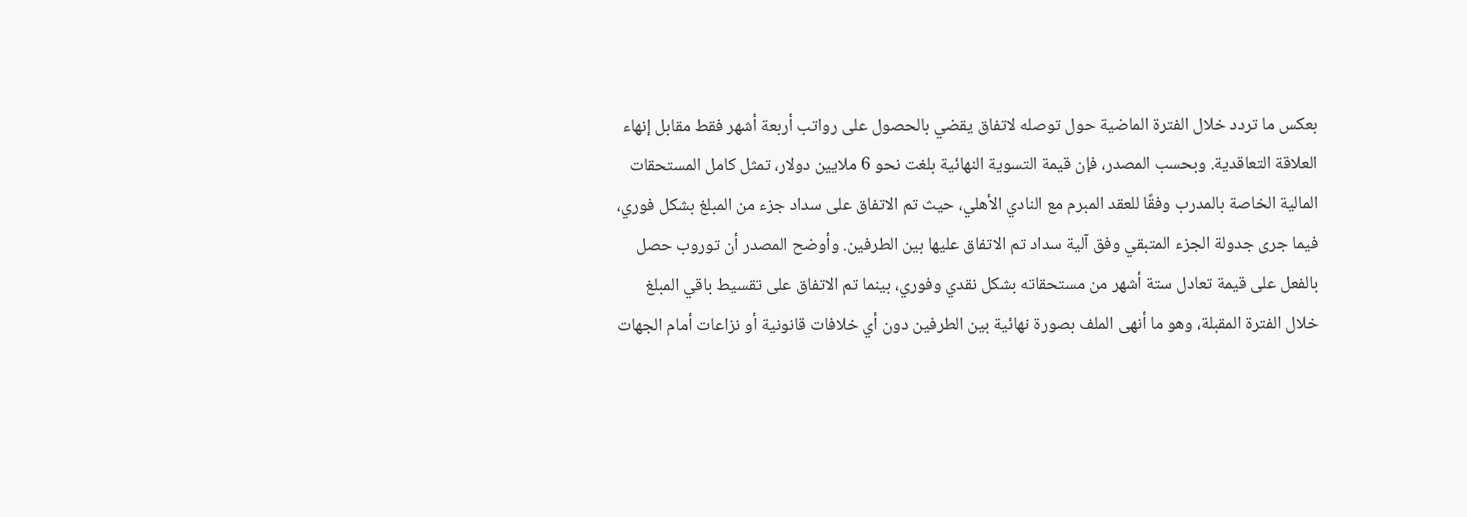بعكس ما تردد خلال الفترة الماضية حول توصله لاتفاق يقضي بالحصول على رواتب أربعة أشهر فقط مقابل إنهاء العلاقة التعاقدية. وبحسب المصدر، فإن قيمة التسوية النهائية بلغت نحو 6 ملايين دولار، تمثل كامل المستحقات المالية الخاصة بالمدرب وفقًا للعقد المبرم مع النادي الأهلي، حيث تم الاتفاق على سداد جزء من المبلغ بشكل فوري، فيما جرى جدولة الجزء المتبقي وفق آلية سداد تم الاتفاق عليها بين الطرفين. وأوضح المصدر أن توروب حصل بالفعل على قيمة تعادل ستة أشهر من مستحقاته بشكل نقدي وفوري، بينما تم الاتفاق على تقسيط باقي المبلغ خلال الفترة المقبلة، وهو ما أنهى الملف بصورة نهائية بين الطرفين دون أي خلافات قانونية أو نزاعات أمام الجهات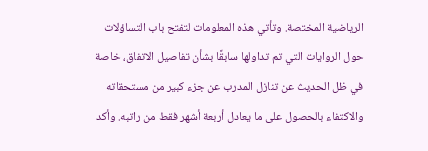الرياضية المختصة. وتأتي هذه المعلومات لتفتح باب التساؤلات حول الروايات التي تم تداولها سابقًا بشأن تفاصيل الاتفاق، خاصة في ظل الحديث عن تنازل المدرب عن جزء كبير من مستحقاته والاكتفاء بالحصول على ما يعادل أربعة أشهر فقط من راتبه. وأكد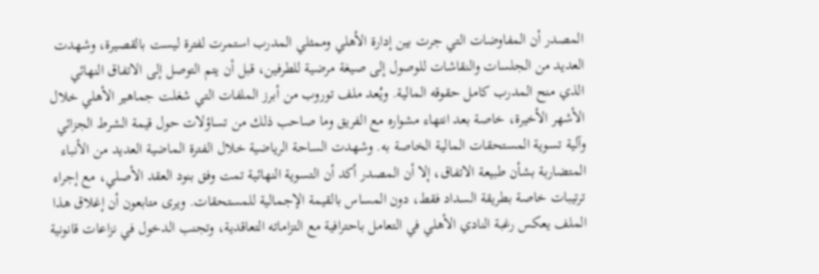المصدر أن المفاوضات التي جرت بين إدارة الأهلي وممثلي المدرب استمرت لفترة ليست بالقصيرة، وشهدت العديد من الجلسات والنقاشات للوصول إلى صيغة مرضية للطرفين، قبل أن يتم التوصل إلى الاتفاق النهائي الذي منح المدرب كامل حقوقه المالية. ويُعد ملف توروب من أبرز الملفات التي شغلت جماهير الأهلي خلال الأشهر الأخيرة، خاصة بعد انتهاء مشواره مع الفريق وما صاحب ذلك من تساؤلات حول قيمة الشرط الجزائي وآلية تسوية المستحقات المالية الخاصة به. وشهدت الساحة الرياضية خلال الفترة الماضية العديد من الأنباء المتضاربة بشأن طبيعة الاتفاق، إلا أن المصدر أكد أن التسوية النهائية تمت وفق بنود العقد الأصلي، مع إجراء ترتيبات خاصة بطريقة السداد فقط، دون المساس بالقيمة الإجمالية للمستحقات. ويرى متابعون أن إغلاق هذا الملف يعكس رغبة النادي الأهلي في التعامل باحترافية مع التزاماته التعاقدية، وتجنب الدخول في نزاعات قانونية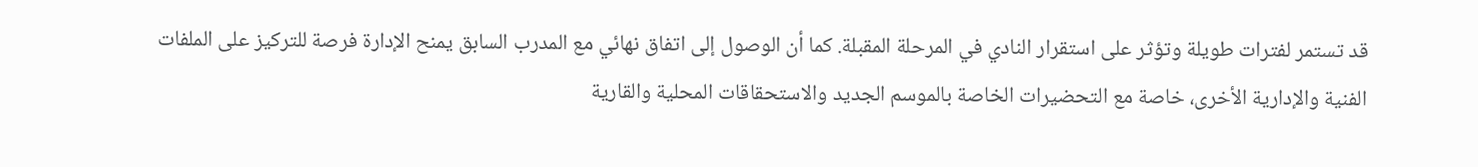قد تستمر لفترات طويلة وتؤثر على استقرار النادي في المرحلة المقبلة. كما أن الوصول إلى اتفاق نهائي مع المدرب السابق يمنح الإدارة فرصة للتركيز على الملفات الفنية والإدارية الأخرى، خاصة مع التحضيرات الخاصة بالموسم الجديد والاستحقاقات المحلية والقارية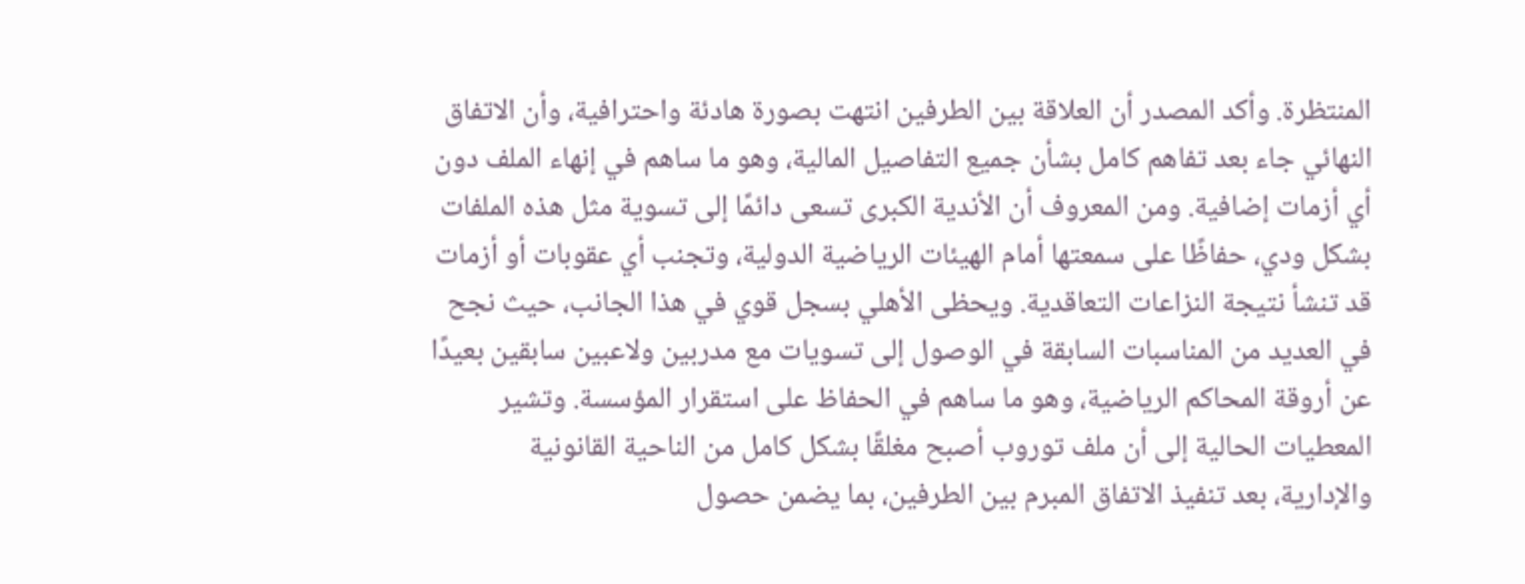المنتظرة. وأكد المصدر أن العلاقة بين الطرفين انتهت بصورة هادئة واحترافية، وأن الاتفاق النهائي جاء بعد تفاهم كامل بشأن جميع التفاصيل المالية، وهو ما ساهم في إنهاء الملف دون أي أزمات إضافية. ومن المعروف أن الأندية الكبرى تسعى دائمًا إلى تسوية مثل هذه الملفات بشكل ودي، حفاظًا على سمعتها أمام الهيئات الرياضية الدولية، وتجنب أي عقوبات أو أزمات قد تنشأ نتيجة النزاعات التعاقدية. ويحظى الأهلي بسجل قوي في هذا الجانب، حيث نجح في العديد من المناسبات السابقة في الوصول إلى تسويات مع مدربين ولاعبين سابقين بعيدًا عن أروقة المحاكم الرياضية، وهو ما ساهم في الحفاظ على استقرار المؤسسة. وتشير المعطيات الحالية إلى أن ملف توروب أصبح مغلقًا بشكل كامل من الناحية القانونية والإدارية، بعد تنفيذ الاتفاق المبرم بين الطرفين، بما يضمن حصول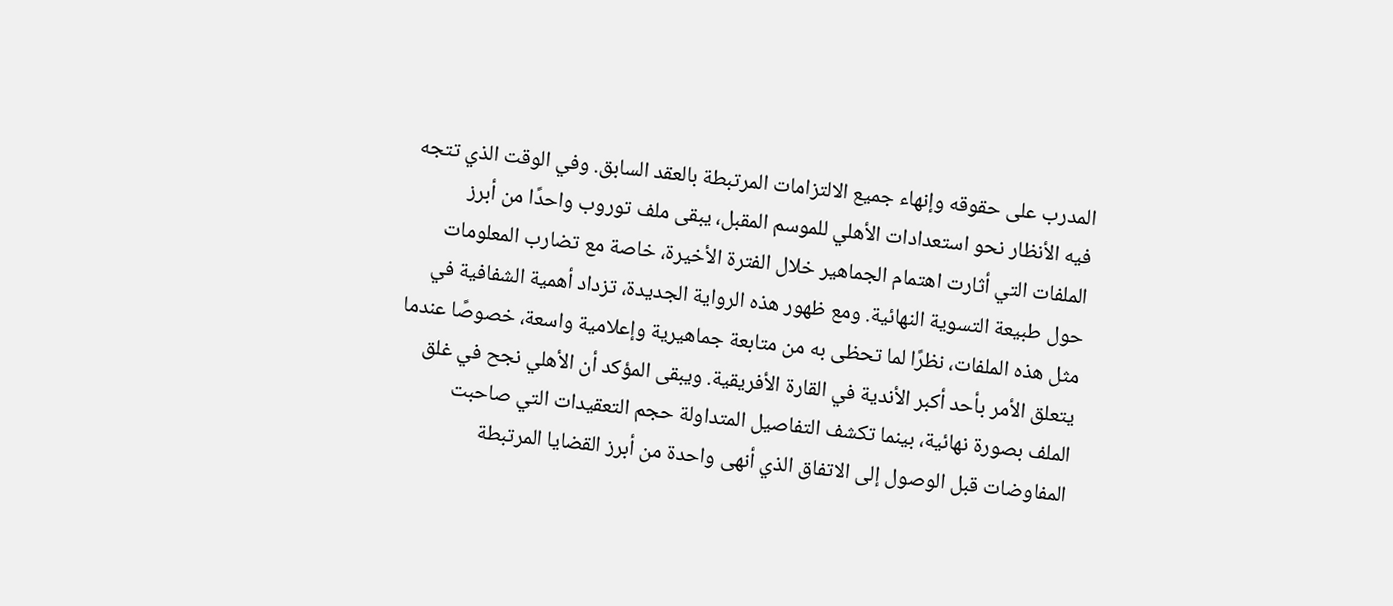المدرب على حقوقه وإنهاء جميع الالتزامات المرتبطة بالعقد السابق. وفي الوقت الذي تتجه فيه الأنظار نحو استعدادات الأهلي للموسم المقبل، يبقى ملف توروب واحدًا من أبرز الملفات التي أثارت اهتمام الجماهير خلال الفترة الأخيرة، خاصة مع تضارب المعلومات حول طبيعة التسوية النهائية. ومع ظهور هذه الرواية الجديدة، تزداد أهمية الشفافية في مثل هذه الملفات، نظرًا لما تحظى به من متابعة جماهيرية وإعلامية واسعة، خصوصًا عندما يتعلق الأمر بأحد أكبر الأندية في القارة الأفريقية. ويبقى المؤكد أن الأهلي نجح في غلق الملف بصورة نهائية، بينما تكشف التفاصيل المتداولة حجم التعقيدات التي صاحبت المفاوضات قبل الوصول إلى الاتفاق الذي أنهى واحدة من أبرز القضايا المرتبطة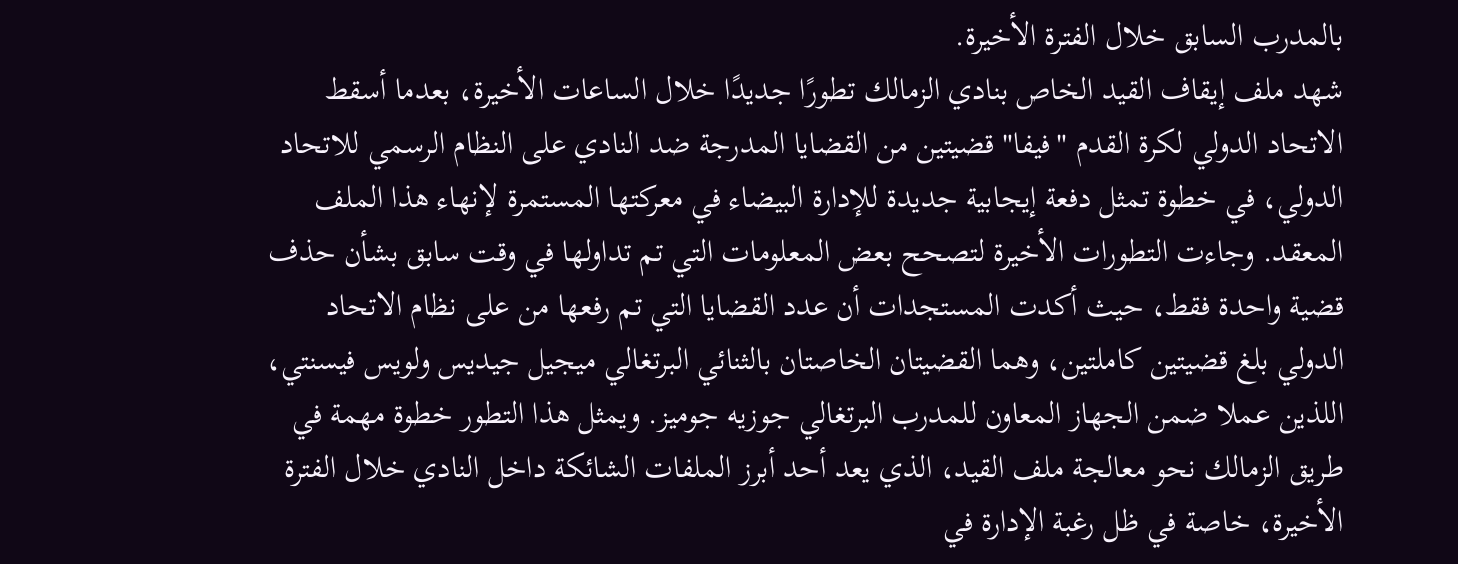بالمدرب السابق خلال الفترة الأخيرة.
شهد ملف إيقاف القيد الخاص بنادي الزمالك تطورًا جديدًا خلال الساعات الأخيرة، بعدما أسقط الاتحاد الدولي لكرة القدم "فيفا" قضيتين من القضايا المدرجة ضد النادي على النظام الرسمي للاتحاد الدولي، في خطوة تمثل دفعة إيجابية جديدة للإدارة البيضاء في معركتها المستمرة لإنهاء هذا الملف المعقد. وجاءت التطورات الأخيرة لتصحح بعض المعلومات التي تم تداولها في وقت سابق بشأن حذف قضية واحدة فقط، حيث أكدت المستجدات أن عدد القضايا التي تم رفعها من على نظام الاتحاد الدولي بلغ قضيتين كاملتين، وهما القضيتان الخاصتان بالثنائي البرتغالي ميجيل جيديس ولويس فيسنتي، اللذين عملا ضمن الجهاز المعاون للمدرب البرتغالي جوزيه جوميز. ويمثل هذا التطور خطوة مهمة في طريق الزمالك نحو معالجة ملف القيد، الذي يعد أحد أبرز الملفات الشائكة داخل النادي خلال الفترة الأخيرة، خاصة في ظل رغبة الإدارة في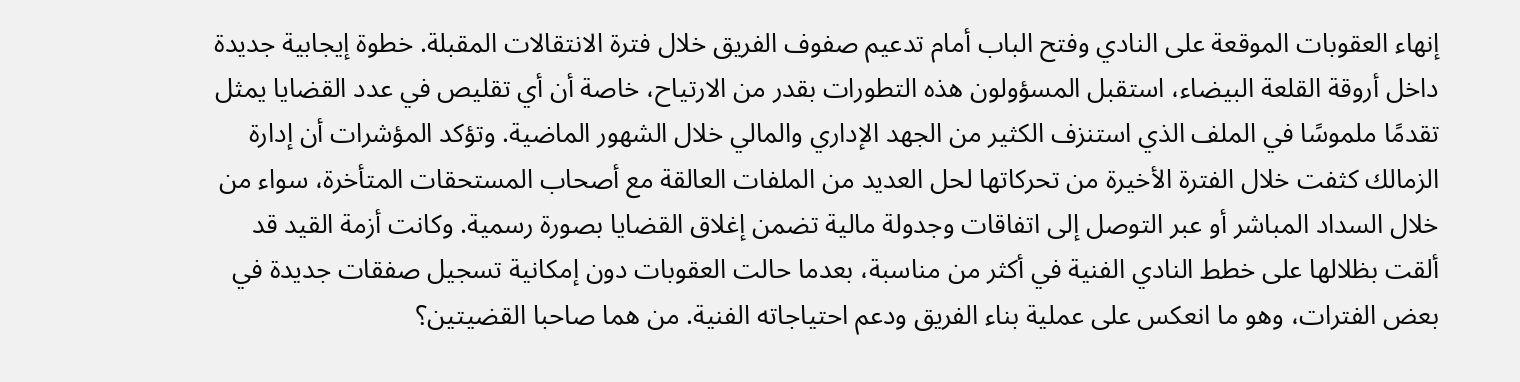إنهاء العقوبات الموقعة على النادي وفتح الباب أمام تدعيم صفوف الفريق خلال فترة الانتقالات المقبلة. خطوة إيجابية جديدة داخل أروقة القلعة البيضاء، استقبل المسؤولون هذه التطورات بقدر من الارتياح، خاصة أن أي تقليص في عدد القضايا يمثل تقدمًا ملموسًا في الملف الذي استنزف الكثير من الجهد الإداري والمالي خلال الشهور الماضية. وتؤكد المؤشرات أن إدارة الزمالك كثفت خلال الفترة الأخيرة من تحركاتها لحل العديد من الملفات العالقة مع أصحاب المستحقات المتأخرة، سواء من خلال السداد المباشر أو عبر التوصل إلى اتفاقات وجدولة مالية تضمن إغلاق القضايا بصورة رسمية. وكانت أزمة القيد قد ألقت بظلالها على خطط النادي الفنية في أكثر من مناسبة، بعدما حالت العقوبات دون إمكانية تسجيل صفقات جديدة في بعض الفترات، وهو ما انعكس على عملية بناء الفريق ودعم احتياجاته الفنية. من هما صاحبا القضيتين؟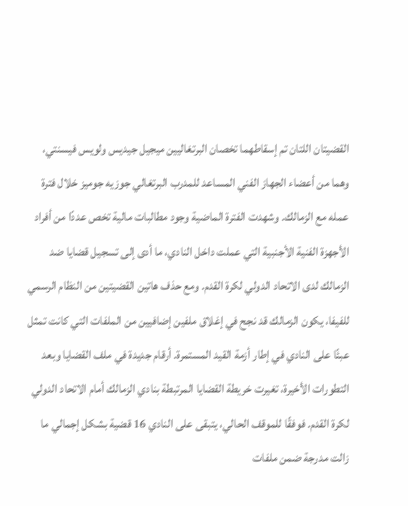القضيتان اللتان تم إسقاطهما تخصان البرتغاليين ميجيل جيديس ولويس فيسنتي، وهما من أعضاء الجهاز الفني المساعد للمدرب البرتغالي جوزيه جوميز خلال فترة عمله مع الزمالك. وشهدت الفترة الماضية وجود مطالبات مالية تخص عددًا من أفراد الأجهزة الفنية الأجنبية التي عملت داخل النادي، ما أدى إلى تسجيل قضايا ضد الزمالك لدى الاتحاد الدولي لكرة القدم. ومع حذف هاتين القضيتين من النظام الرسمي للفيفا، يكون الزمالك قد نجح في إغلاق ملفين إضافيين من الملفات التي كانت تمثل عبئًا على النادي في إطار أزمة القيد المستمرة. أرقام جديدة في ملف القضايا وبعد التطورات الأخيرة، تغيرت خريطة القضايا المرتبطة بنادي الزمالك أمام الاتحاد الدولي لكرة القدم. فوفقًا للموقف الحالي، يتبقى على النادي 16 قضية بشكل إجمالي ما زالت مدرجة ضمن ملفات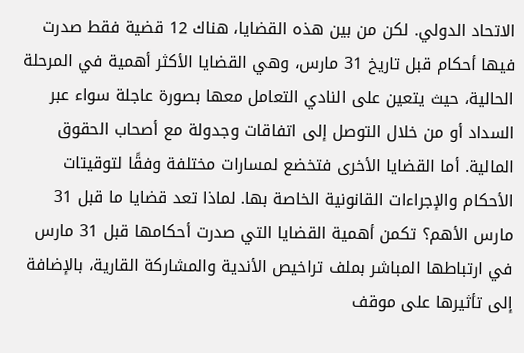الاتحاد الدولي. لكن من بين هذه القضايا، هناك 12 قضية فقط صدرت فيها أحكام قبل تاريخ 31 مارس، وهي القضايا الأكثر أهمية في المرحلة الحالية، حيث يتعين على النادي التعامل معها بصورة عاجلة سواء عبر السداد أو من خلال التوصل إلى اتفاقات وجدولة مع أصحاب الحقوق المالية. أما القضايا الأخرى فتخضع لمسارات مختلفة وفقًا لتوقيتات الأحكام والإجراءات القانونية الخاصة بها. لماذا تعد قضايا ما قبل 31 مارس الأهم؟ تكمن أهمية القضايا التي صدرت أحكامها قبل 31 مارس في ارتباطها المباشر بملف تراخيص الأندية والمشاركة القارية، بالإضافة إلى تأثيرها على موقف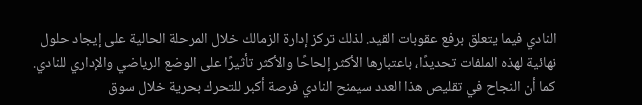النادي فيما يتعلق برفع عقوبات القيد. لذلك تركز إدارة الزمالك خلال المرحلة الحالية على إيجاد حلول نهائية لهذه الملفات تحديدًا، باعتبارها الأكثر إلحاحًا والأكثر تأثيرًا على الوضع الرياضي والإداري للنادي. كما أن النجاح في تقليص هذا العدد سيمنح النادي فرصة أكبر للتحرك بحرية خلال سوق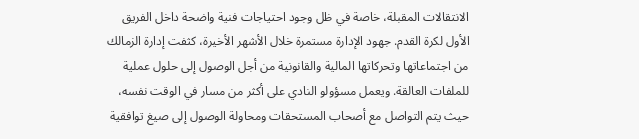الانتقالات المقبلة، خاصة في ظل وجود احتياجات فنية واضحة داخل الفريق الأول لكرة القدم. جهود الإدارة مستمرة خلال الأشهر الأخيرة، كثفت إدارة الزمالك من اجتماعاتها وتحركاتها المالية والقانونية من أجل الوصول إلى حلول عملية للملفات العالقة. ويعمل مسؤولو النادي على أكثر من مسار في الوقت نفسه، حيث يتم التواصل مع أصحاب المستحقات ومحاولة الوصول إلى صيغ توافقية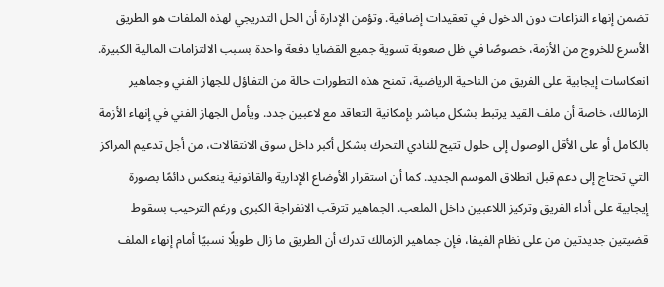تضمن إنهاء النزاعات دون الدخول في تعقيدات إضافية. وتؤمن الإدارة أن الحل التدريجي لهذه الملفات هو الطريق الأسرع للخروج من الأزمة، خصوصًا في ظل صعوبة تسوية جميع القضايا دفعة واحدة بسبب الالتزامات المالية الكبيرة. انعكاسات إيجابية على الفريق من الناحية الرياضية، تمنح هذه التطورات حالة من التفاؤل للجهاز الفني وجماهير الزمالك، خاصة أن ملف القيد يرتبط بشكل مباشر بإمكانية التعاقد مع لاعبين جدد. ويأمل الجهاز الفني في إنهاء الأزمة بالكامل أو على الأقل الوصول إلى حلول تتيح للنادي التحرك بشكل أكبر داخل سوق الانتقالات، من أجل تدعيم المراكز التي تحتاج إلى دعم قبل انطلاق الموسم الجديد. كما أن استقرار الأوضاع الإدارية والقانونية ينعكس دائمًا بصورة إيجابية على أداء الفريق وتركيز اللاعبين داخل الملعب. الجماهير تترقب الانفراجة الكبرى ورغم الترحيب بسقوط قضيتين جديدتين من على نظام الفيفا، فإن جماهير الزمالك تدرك أن الطريق ما زال طويلًا نسبيًا أمام إنهاء الملف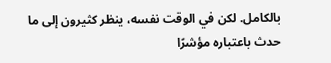بالكامل. لكن في الوقت نفسه، ينظر كثيرون إلى ما حدث باعتباره مؤشرًا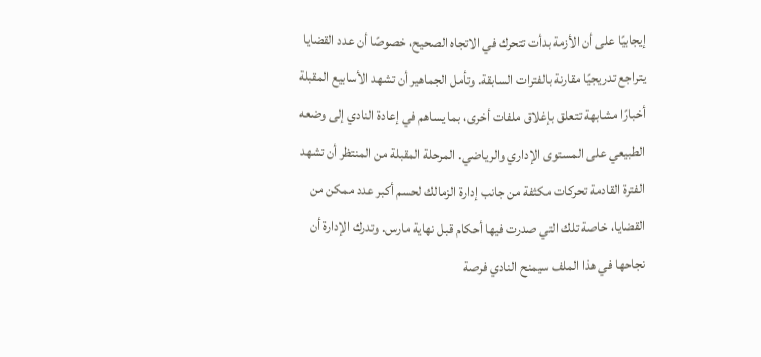إيجابيًا على أن الأزمة بدأت تتحرك في الاتجاه الصحيح، خصوصًا أن عدد القضايا يتراجع تدريجيًا مقارنة بالفترات السابقة. وتأمل الجماهير أن تشهد الأسابيع المقبلة أخبارًا مشابهة تتعلق بإغلاق ملفات أخرى، بما يساهم في إعادة النادي إلى وضعه الطبيعي على المستوى الإداري والرياضي. المرحلة المقبلة من المنتظر أن تشهد الفترة القادمة تحركات مكثفة من جانب إدارة الزمالك لحسم أكبر عدد ممكن من القضايا، خاصة تلك التي صدرت فيها أحكام قبل نهاية مارس. وتدرك الإدارة أن نجاحها في هذا الملف سيمنح النادي فرصة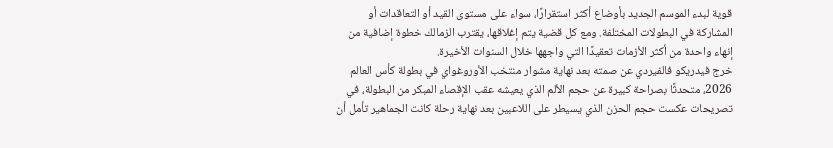قوية لبدء الموسم الجديد بأوضاع أكثر استقرارًا، سواء على مستوى القيد أو التعاقدات أو المشاركة في البطولات المختلفة. ومع كل قضية يتم إغلاقها، يقترب الزمالك خطوة إضافية من إنهاء واحدة من أكثر الأزمات تعقيدًا التي واجهها خلال السنوات الأخيرة.
خرج فيدريكو فالفيردي عن صمته بعد نهاية مشوار منتخب الأوروغواي في بطولة كأس العالم 2026، متحدثًا بصراحة كبيرة عن حجم الألم الذي يعيشه عقب الإقصاء المبكر من البطولة، في تصريحات عكست حجم الحزن الذي يسيطر على اللاعبين بعد نهاية رحلة كانت الجماهير تأمل أن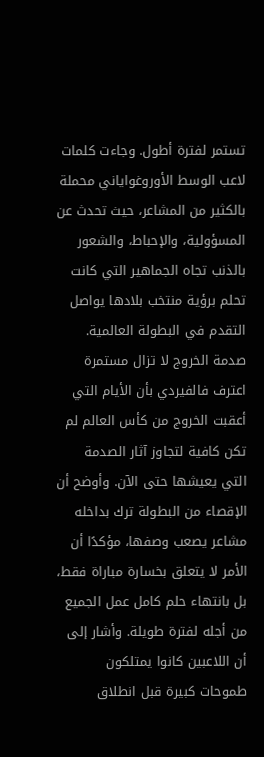تستمر لفترة أطول. وجاءت كلمات لاعب الوسط الأوروغواياني محملة بالكثير من المشاعر، حيث تحدث عن المسؤولية، والإحباط، والشعور بالذنب تجاه الجماهير التي كانت تحلم برؤية منتخب بلادها يواصل التقدم في البطولة العالمية. صدمة الخروج لا تزال مستمرة اعترف فالفيردي بأن الأيام التي أعقبت الخروج من كأس العالم لم تكن كافية لتجاوز آثار الصدمة التي يعيشها حتى الآن. وأوضح أن الإقصاء من البطولة ترك بداخله مشاعر يصعب وصفها، مؤكدًا أن الأمر لا يتعلق بخسارة مباراة فقط، بل بانتهاء حلم كامل عمل الجميع من أجله لفترة طويلة. وأشار إلى أن اللاعبين كانوا يمتلكون طموحات كبيرة قبل انطلاق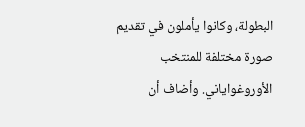البطولة، وكانوا يأملون في تقديم صورة مختلفة للمنتخب الأوروغواياني. وأضاف أن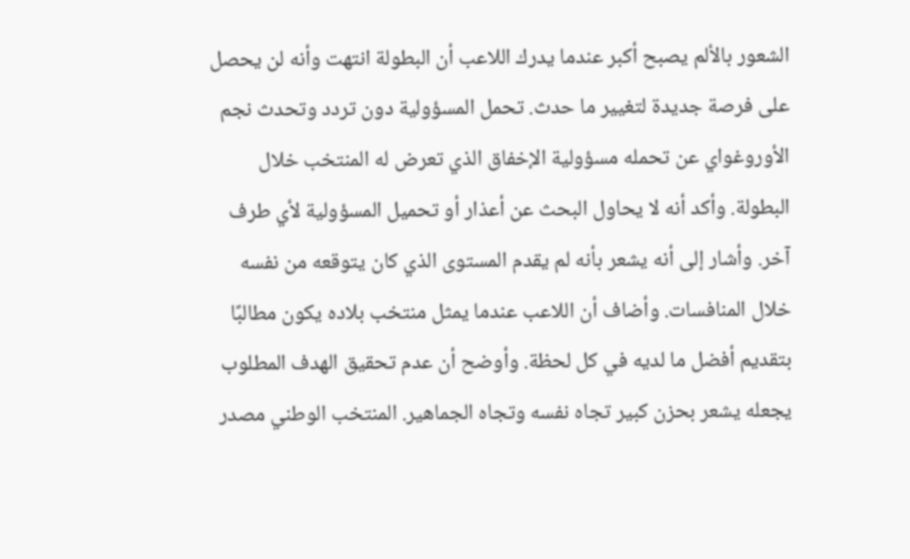الشعور بالألم يصبح أكبر عندما يدرك اللاعب أن البطولة انتهت وأنه لن يحصل على فرصة جديدة لتغيير ما حدث. تحمل المسؤولية دون تردد وتحدث نجم الأوروغواي عن تحمله مسؤولية الإخفاق الذي تعرض له المنتخب خلال البطولة. وأكد أنه لا يحاول البحث عن أعذار أو تحميل المسؤولية لأي طرف آخر. وأشار إلى أنه يشعر بأنه لم يقدم المستوى الذي كان يتوقعه من نفسه خلال المنافسات. وأضاف أن اللاعب عندما يمثل منتخب بلاده يكون مطالبًا بتقديم أفضل ما لديه في كل لحظة. وأوضح أن عدم تحقيق الهدف المطلوب يجعله يشعر بحزن كبير تجاه نفسه وتجاه الجماهير. المنتخب الوطني مصدر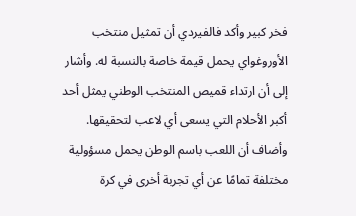فخر كبير وأكد فالفيردي أن تمثيل منتخب الأوروغواي يحمل قيمة خاصة بالنسبة له. وأشار إلى أن ارتداء قميص المنتخب الوطني يمثل أحد أكبر الأحلام التي يسعى أي لاعب لتحقيقها. وأضاف أن اللعب باسم الوطن يحمل مسؤولية مختلفة تمامًا عن أي تجربة أخرى في كرة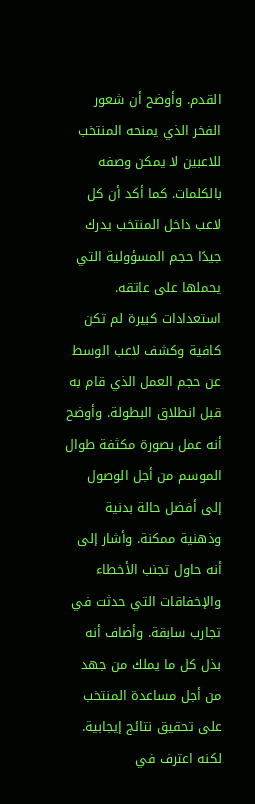القدم. وأوضح أن شعور الفخر الذي يمنحه المنتخب للاعبين لا يمكن وصفه بالكلمات. كما أكد أن كل لاعب داخل المنتخب يدرك جيدًا حجم المسؤولية التي يحملها على عاتقه. استعدادات كبيرة لم تكن كافية وكشف لاعب الوسط عن حجم العمل الذي قام به قبل انطلاق البطولة. وأوضح أنه عمل بصورة مكثفة طوال الموسم من أجل الوصول إلى أفضل حالة بدنية وذهنية ممكنة. وأشار إلى أنه حاول تجنب الأخطاء والإخفاقات التي حدثت في تجارب سابقة. وأضاف أنه بذل كل ما يملك من جهد من أجل مساعدة المنتخب على تحقيق نتائج إيجابية. لكنه اعترف في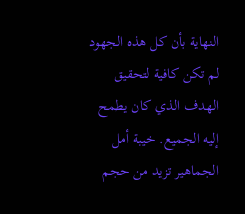النهاية بأن كل هذه الجهود لم تكن كافية لتحقيق الهدف الذي كان يطمح إليه الجميع. خيبة أمل الجماهير تزيد من حجم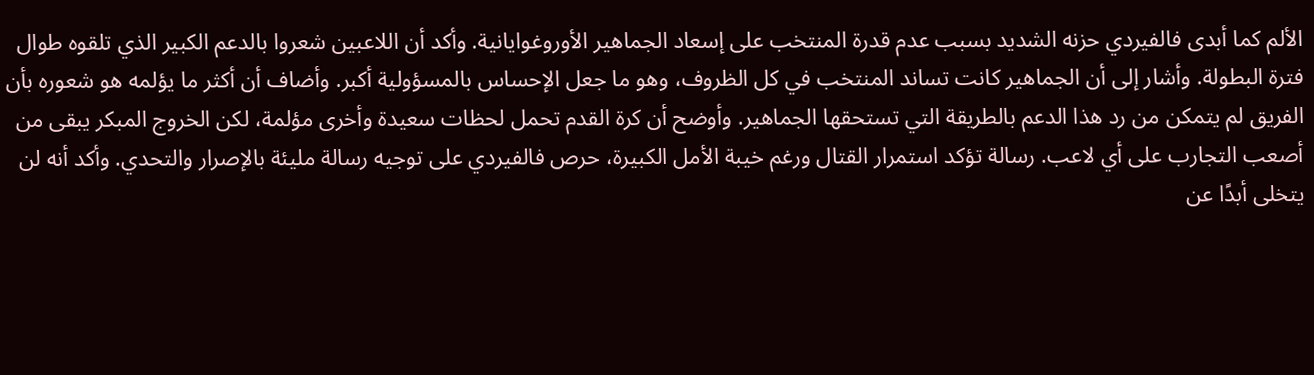الألم كما أبدى فالفيردي حزنه الشديد بسبب عدم قدرة المنتخب على إسعاد الجماهير الأوروغوايانية. وأكد أن اللاعبين شعروا بالدعم الكبير الذي تلقوه طوال فترة البطولة. وأشار إلى أن الجماهير كانت تساند المنتخب في كل الظروف، وهو ما جعل الإحساس بالمسؤولية أكبر. وأضاف أن أكثر ما يؤلمه هو شعوره بأن الفريق لم يتمكن من رد هذا الدعم بالطريقة التي تستحقها الجماهير. وأوضح أن كرة القدم تحمل لحظات سعيدة وأخرى مؤلمة، لكن الخروج المبكر يبقى من أصعب التجارب على أي لاعب. رسالة تؤكد استمرار القتال ورغم خيبة الأمل الكبيرة، حرص فالفيردي على توجيه رسالة مليئة بالإصرار والتحدي. وأكد أنه لن يتخلى أبدًا عن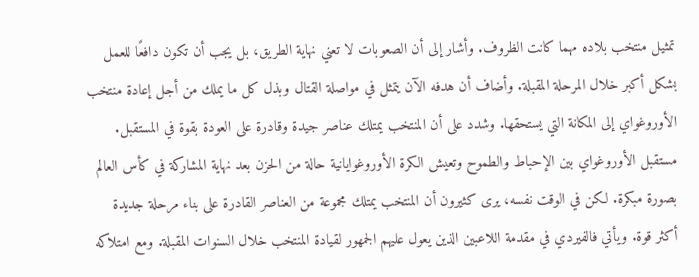تمثيل منتخب بلاده مهما كانت الظروف. وأشار إلى أن الصعوبات لا تعني نهاية الطريق، بل يجب أن تكون دافعًا للعمل بشكل أكبر خلال المرحلة المقبلة. وأضاف أن هدفه الآن يتمثل في مواصلة القتال وبذل كل ما يملك من أجل إعادة منتخب الأوروغواي إلى المكانة التي يستحقها. وشدد على أن المنتخب يمتلك عناصر جيدة وقادرة على العودة بقوة في المستقبل. مستقبل الأوروغواي بين الإحباط والطموح وتعيش الكرة الأوروغوايانية حالة من الحزن بعد نهاية المشاركة في كأس العالم بصورة مبكرة. لكن في الوقت نفسه، يرى كثيرون أن المنتخب يمتلك مجموعة من العناصر القادرة على بناء مرحلة جديدة أكثر قوة. ويأتي فالفيردي في مقدمة اللاعبين الذين يعول عليهم الجمهور لقيادة المنتخب خلال السنوات المقبلة. ومع امتلاكه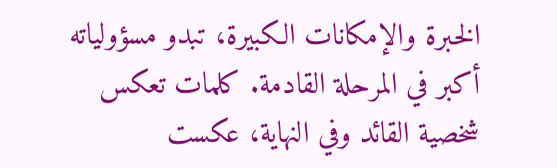الخبرة والإمكانات الكبيرة، تبدو مسؤولياته أكبر في المرحلة القادمة. كلمات تعكس شخصية القائد وفي النهاية، عكست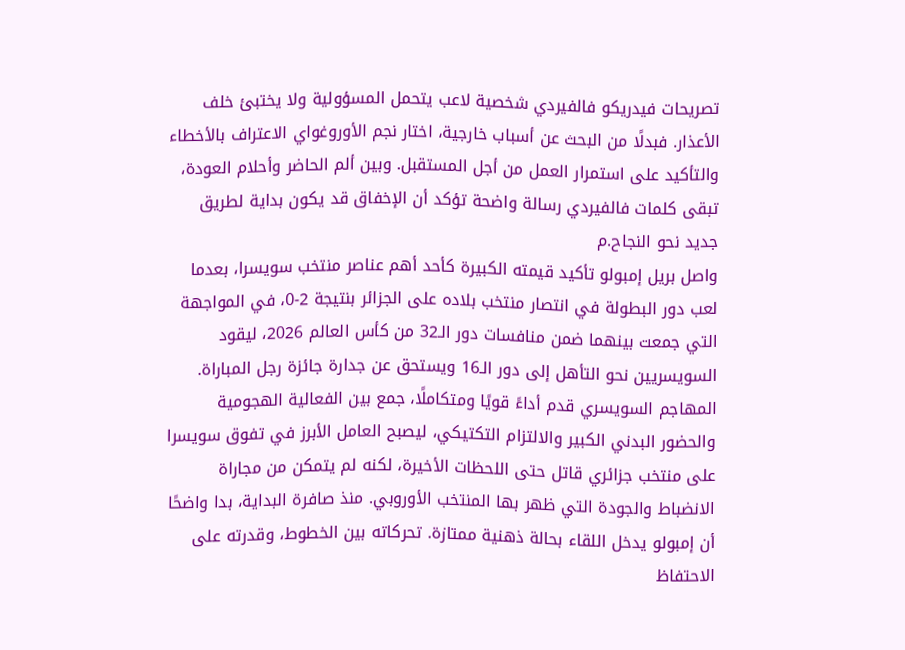تصريحات فيدريكو فالفيردي شخصية لاعب يتحمل المسؤولية ولا يختبئ خلف الأعذار. فبدلًا من البحث عن أسباب خارجية، اختار نجم الأوروغواي الاعتراف بالأخطاء والتأكيد على استمرار العمل من أجل المستقبل. وبين ألم الحاضر وأحلام العودة، تبقى كلمات فالفيردي رسالة واضحة تؤكد أن الإخفاق قد يكون بداية لطريق جديد نحو النجاح.م
واصل بريل إمبولو تأكيد قيمته الكبيرة كأحد أهم عناصر منتخب سويسرا، بعدما لعب دور البطولة في انتصار منتخب بلاده على الجزائر بنتيجة 2-0، في المواجهة التي جمعت بينهما ضمن منافسات دور الـ32 من كأس العالم 2026، ليقود السويسريين نحو التأهل إلى دور الـ16 ويستحق عن جدارة جائزة رجل المباراة. المهاجم السويسري قدم أداءً قويًا ومتكاملًا، جمع بين الفعالية الهجومية والحضور البدني الكبير والالتزام التكتيكي، ليصبح العامل الأبرز في تفوق سويسرا على منتخب جزائري قاتل حتى اللحظات الأخيرة، لكنه لم يتمكن من مجاراة الانضباط والجودة التي ظهر بها المنتخب الأوروبي. منذ صافرة البداية، بدا واضحًا أن إمبولو يدخل اللقاء بحالة ذهنية ممتازة. تحركاته بين الخطوط، وقدرته على الاحتفاظ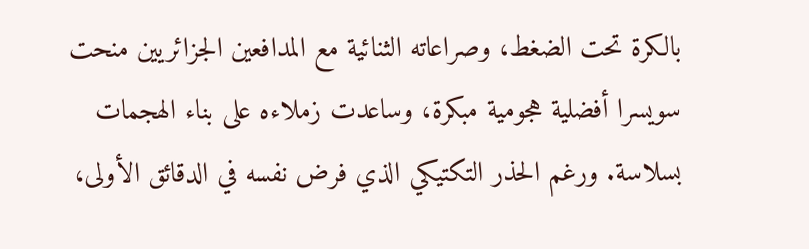بالكرة تحت الضغط، وصراعاته الثنائية مع المدافعين الجزائريين منحت سويسرا أفضلية هجومية مبكرة، وساعدت زملاءه على بناء الهجمات بسلاسة. ورغم الحذر التكتيكي الذي فرض نفسه في الدقائق الأولى،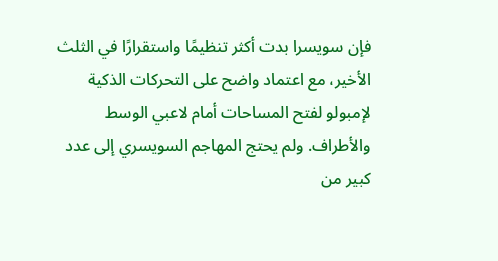فإن سويسرا بدت أكثر تنظيمًا واستقرارًا في الثلث الأخير، مع اعتماد واضح على التحركات الذكية لإمبولو لفتح المساحات أمام لاعبي الوسط والأطراف. ولم يحتج المهاجم السويسري إلى عدد كبير من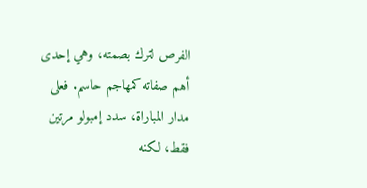الفرص لترك بصمته، وهي إحدى أهم صفاته كمهاجم حاسم. فعلى مدار المباراة، سدد إمبولو مرتين فقط، لكنه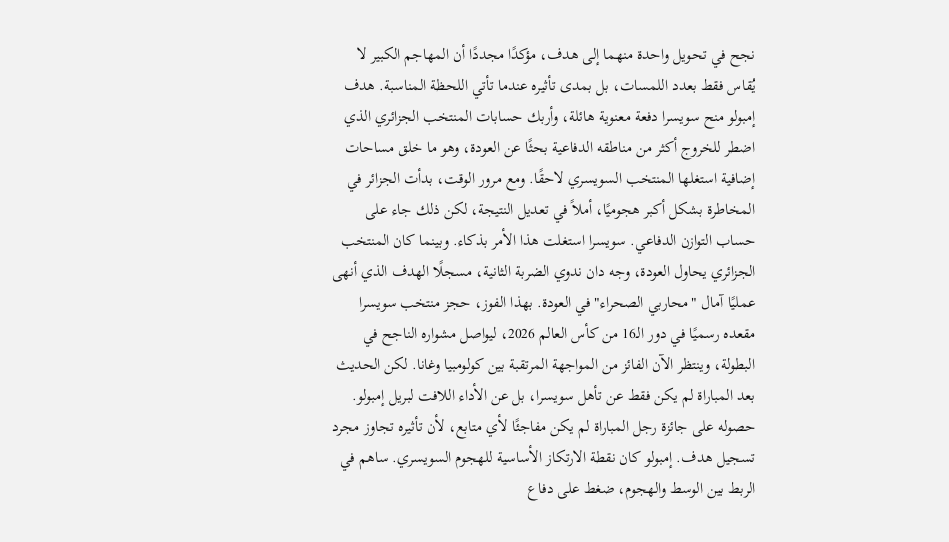نجح في تحويل واحدة منهما إلى هدف، مؤكدًا مجددًا أن المهاجم الكبير لا يُقاس فقط بعدد اللمسات، بل بمدى تأثيره عندما تأتي اللحظة المناسبة. هدف إمبولو منح سويسرا دفعة معنوية هائلة، وأربك حسابات المنتخب الجزائري الذي اضطر للخروج أكثر من مناطقه الدفاعية بحثًا عن العودة، وهو ما خلق مساحات إضافية استغلها المنتخب السويسري لاحقًا. ومع مرور الوقت، بدأت الجزائر في المخاطرة بشكل أكبر هجوميًا، أملاً في تعديل النتيجة، لكن ذلك جاء على حساب التوازن الدفاعي. سويسرا استغلت هذا الأمر بذكاء. وبينما كان المنتخب الجزائري يحاول العودة، وجه دان ندوي الضربة الثانية، مسجلًا الهدف الذي أنهى عمليًا آمال "محاربي الصحراء" في العودة. بهذا الفوز، حجز منتخب سويسرا مقعده رسميًا في دور الـ16 من كأس العالم 2026، ليواصل مشواره الناجح في البطولة، وينتظر الآن الفائز من المواجهة المرتقبة بين كولومبيا وغانا. لكن الحديث بعد المباراة لم يكن فقط عن تأهل سويسرا، بل عن الأداء اللافت لبريل إمبولو. حصوله على جائزة رجل المباراة لم يكن مفاجئًا لأي متابع، لأن تأثيره تجاوز مجرد تسجيل هدف. إمبولو كان نقطة الارتكاز الأساسية للهجوم السويسري. ساهم في الربط بين الوسط والهجوم، ضغط على دفاع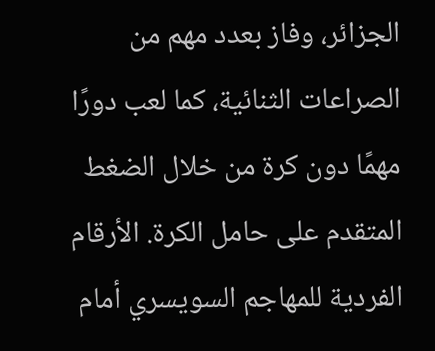الجزائر، وفاز بعدد مهم من الصراعات الثنائية، كما لعب دورًا مهمًا دون كرة من خلال الضغط المتقدم على حامل الكرة. الأرقام الفردية للمهاجم السويسري أمام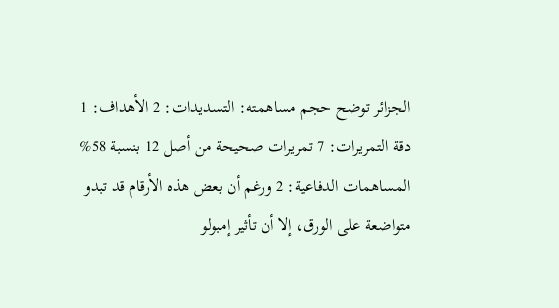الجزائر توضح حجم مساهمته: التسديدات: 2 الأهداف: 1 دقة التمريرات: 7 تمريرات صحيحة من أصل 12 بنسبة 58% المساهمات الدفاعية: 2 ورغم أن بعض هذه الأرقام قد تبدو متواضعة على الورق، إلا أن تأثير إمبولو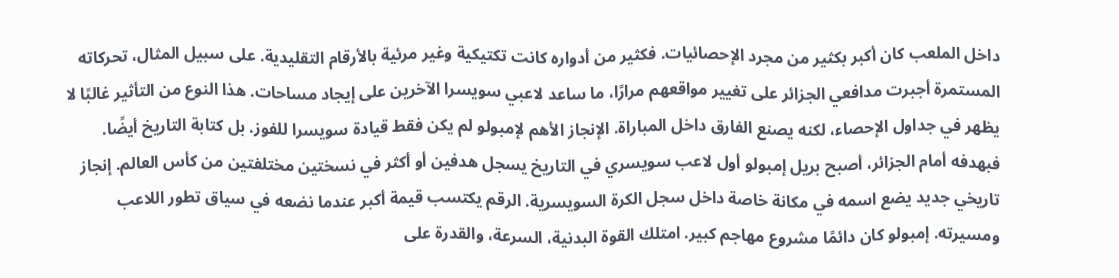داخل الملعب كان أكبر بكثير من مجرد الإحصائيات. فكثير من أدواره كانت تكتيكية وغير مرئية بالأرقام التقليدية. على سبيل المثال، تحركاته المستمرة أجبرت مدافعي الجزائر على تغيير مواقعهم مرارًا، ما ساعد لاعبي سويسرا الآخرين على إيجاد مساحات. هذا النوع من التأثير غالبًا لا يظهر في جداول الإحصاء، لكنه يصنع الفارق داخل المباراة. الإنجاز الأهم لإمبولو لم يكن فقط قيادة سويسرا للفوز. بل كتابة التاريخ أيضًا. فبهدفه أمام الجزائر، أصبح بريل إمبولو أول لاعب سويسري في التاريخ يسجل هدفين أو أكثر في نسختين مختلفتين من كأس العالم. إنجاز تاريخي جديد يضع اسمه في مكانة خاصة داخل سجل الكرة السويسرية. الرقم يكتسب قيمة أكبر عندما نضعه في سياق تطور اللاعب ومسيرته. إمبولو كان دائمًا مشروع مهاجم كبير. امتلك القوة البدنية، السرعة، والقدرة على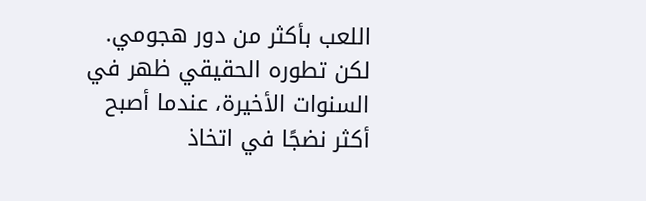اللعب بأكثر من دور هجومي. لكن تطوره الحقيقي ظهر في السنوات الأخيرة، عندما أصبح أكثر نضجًا في اتخاذ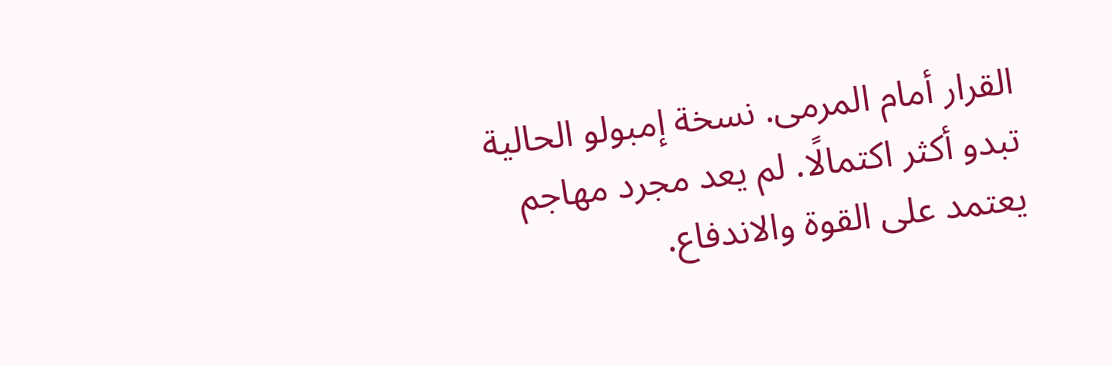القرار أمام المرمى. نسخة إمبولو الحالية تبدو أكثر اكتمالًا. لم يعد مجرد مهاجم يعتمد على القوة والاندفاع.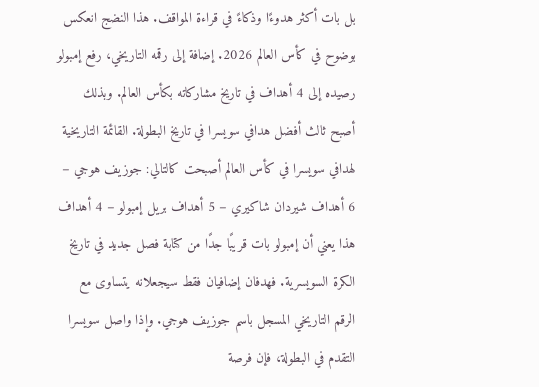بل بات أكثر هدوءًا وذكاءً في قراءة المواقف. هذا النضج انعكس بوضوح في كأس العالم 2026. إضافة إلى رقمه التاريخي، رفع إمبولو رصيده إلى 4 أهداف في تاريخ مشاركاته بكأس العالم. وبذلك أصبح ثالث أفضل هدافي سويسرا في تاريخ البطولة. القائمة التاريخية لهدافي سويسرا في كأس العالم أصبحت كالتالي: جوزيف هوجي – 6 أهداف شيردان شاكيري – 5 أهداف بريل إمبولو – 4 أهداف هذا يعني أن إمبولو بات قريبًا جدًا من كتابة فصل جديد في تاريخ الكرة السويسرية. فهدفان إضافيان فقط سيجعلانه يتساوى مع الرقم التاريخي المسجل باسم جوزيف هوجي. وإذا واصل سويسرا التقدم في البطولة، فإن فرصة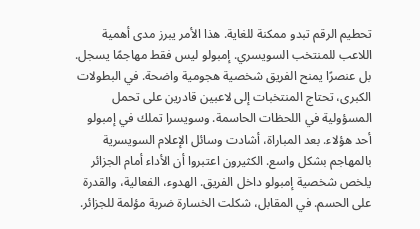تحطيم الرقم تبدو ممكنة للغاية. هذا الأمر يبرز مدى أهمية اللاعب للمنتخب السويسري. إمبولو ليس فقط مهاجمًا يسجل. بل عنصرًا يمنح الفريق شخصية هجومية واضحة. في البطولات الكبرى، تحتاج المنتخبات إلى لاعبين قادرين على تحمل المسؤولية في اللحظات الحاسمة. وسويسرا تملك في إمبولو أحد هؤلاء. بعد المباراة، أشادت وسائل الإعلام السويسرية بالمهاجم بشكل واسع. الكثيرون اعتبروا أن الأداء أمام الجزائر يلخص شخصية إمبولو داخل الفريق. الهدوء، الفعالية، والقدرة على الحسم. في المقابل، شكلت الخسارة ضربة مؤلمة للجزائر.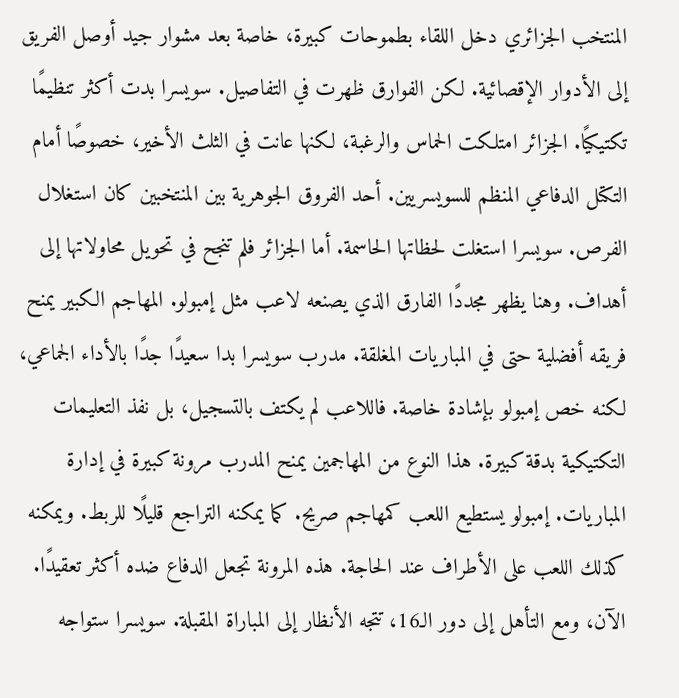المنتخب الجزائري دخل اللقاء بطموحات كبيرة، خاصة بعد مشوار جيد أوصل الفريق إلى الأدوار الإقصائية. لكن الفوارق ظهرت في التفاصيل. سويسرا بدت أكثر تنظيمًا تكتيكيًا. الجزائر امتلكت الحماس والرغبة، لكنها عانت في الثلث الأخير، خصوصًا أمام التكتل الدفاعي المنظم للسويسريين. أحد الفروق الجوهرية بين المنتخبين كان استغلال الفرص. سويسرا استغلت لحظاتها الحاسمة. أما الجزائر فلم تنجح في تحويل محاولاتها إلى أهداف. وهنا يظهر مجددًا الفارق الذي يصنعه لاعب مثل إمبولو. المهاجم الكبير يمنح فريقه أفضلية حتى في المباريات المغلقة. مدرب سويسرا بدا سعيدًا جدًا بالأداء الجماعي، لكنه خص إمبولو بإشادة خاصة. فاللاعب لم يكتف بالتسجيل، بل نفذ التعليمات التكتيكية بدقة كبيرة. هذا النوع من المهاجمين يمنح المدرب مرونة كبيرة في إدارة المباريات. إمبولو يستطيع اللعب كمهاجم صريح. كما يمكنه التراجع قليلًا للربط. ويمكنه كذلك اللعب على الأطراف عند الحاجة. هذه المرونة تجعل الدفاع ضده أكثر تعقيدًا. الآن، ومع التأهل إلى دور الـ16، تتجه الأنظار إلى المباراة المقبلة. سويسرا ستواجه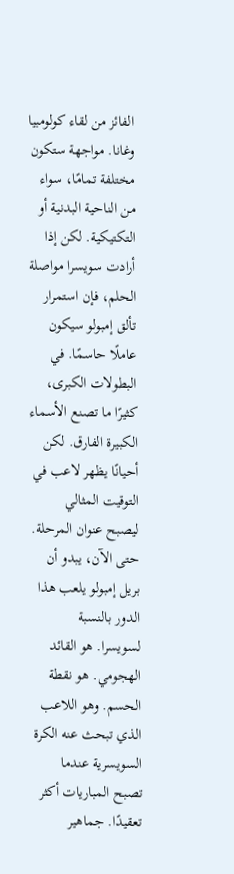الفائز من لقاء كولومبيا وغانا. مواجهة ستكون مختلفة تمامًا، سواء من الناحية البدنية أو التكتيكية. لكن إذا أرادت سويسرا مواصلة الحلم، فإن استمرار تألق إمبولو سيكون عاملًا حاسمًا. في البطولات الكبرى، كثيرًا ما تصنع الأسماء الكبيرة الفارق. لكن أحيانًا يظهر لاعب في التوقيت المثالي ليصبح عنوان المرحلة. حتى الآن، يبدو أن بريل إمبولو يلعب هذا الدور بالنسبة لسويسرا. هو القائد الهجومي. هو نقطة الحسم. وهو اللاعب الذي تبحث عنه الكرة السويسرية عندما تصبح المباريات أكثر تعقيدًا. جماهير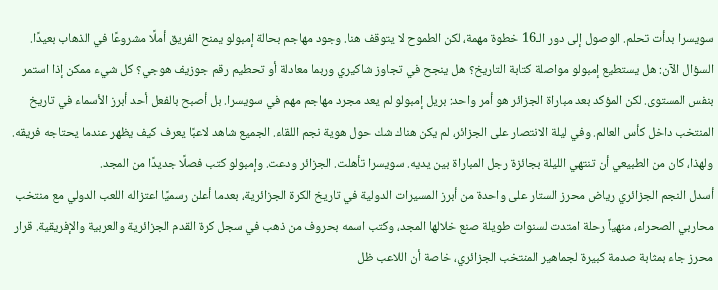سويسرا بدأت تحلم. الوصول إلى دور الـ16 خطوة مهمة، لكن الطموح لا يتوقف هنا. وجود مهاجم بحالة إمبولو يمنح الفريق أملًا مشروعًا في الذهاب بعيدًا. السؤال الآن: هل يستطيع إمبولو مواصلة كتابة التاريخ؟ هل ينجح في تجاوز شاكيري وربما معادلة أو تحطيم رقم جوزيف هوجي؟ كل شيء ممكن إذا استمر بنفس المستوى. لكن المؤكد بعد مباراة الجزائر هو أمر واحد: بريل إمبولو لم يعد مجرد مهاجم مهم في سويسرا. بل أصبح بالفعل أحد أبرز الأسماء في تاريخ المنتخب داخل كأس العالم. وفي ليلة الانتصار على الجزائر، لم يكن هناك شك حول هوية نجم اللقاء. الجميع شاهد لاعبًا يعرف كيف يظهر عندما يحتاجه فريقه. ولهذا، كان من الطبيعي أن تنتهي الليلة بجائزة رجل المباراة بين يديه. سويسرا تأهلت. الجزائر ودعت. وإمبولو كتب فصلًا جديدًا من المجد.
أسدل النجم الجزائري رياض محرز الستار على واحدة من أبرز المسيرات الدولية في تاريخ الكرة الجزائرية، بعدما أعلن رسميًا اعتزاله اللعب الدولي مع منتخب محاربي الصحراء، منهياً رحلة امتدت لسنوات طويلة صنع خلالها المجد، وكتب اسمه بحروف من ذهب في سجل كرة القدم الجزائرية والعربية والإفريقية. قرار محرز جاء بمثابة صدمة كبيرة لجماهير المنتخب الجزائري، خاصة أن اللاعب ظل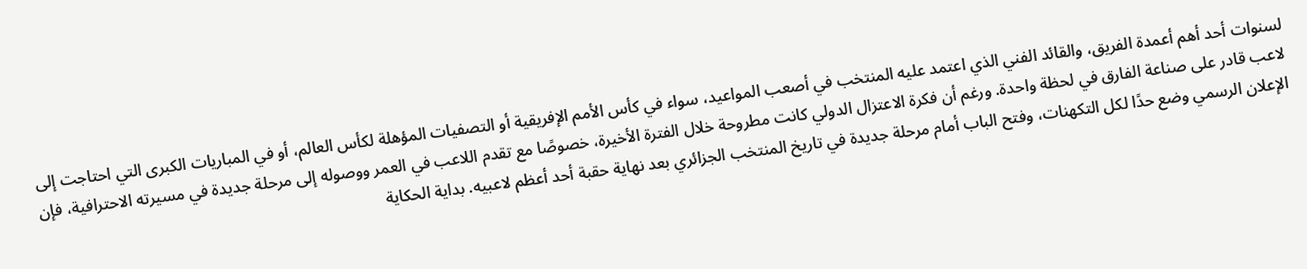لسنوات أحد أهم أعمدة الفريق، والقائد الفني الذي اعتمد عليه المنتخب في أصعب المواعيد، سواء في كأس الأمم الإفريقية أو التصفيات المؤهلة لكأس العالم، أو في المباريات الكبرى التي احتاجت إلى لاعب قادر على صناعة الفارق في لحظة واحدة. ورغم أن فكرة الاعتزال الدولي كانت مطروحة خلال الفترة الأخيرة، خصوصًا مع تقدم اللاعب في العمر ووصوله إلى مرحلة جديدة في مسيرته الاحترافية، فإن الإعلان الرسمي وضع حدًا لكل التكهنات، وفتح الباب أمام مرحلة جديدة في تاريخ المنتخب الجزائري بعد نهاية حقبة أحد أعظم لاعبيه. بداية الحكاية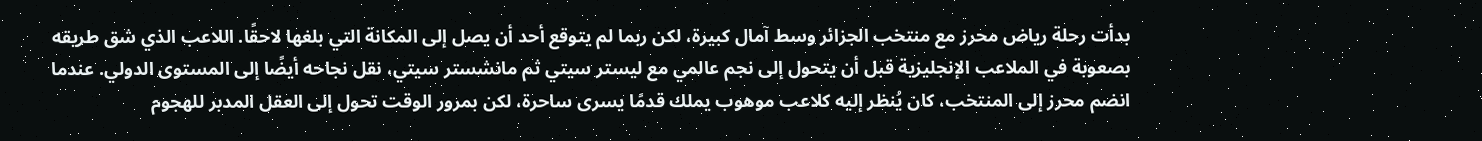بدأت رحلة رياض محرز مع منتخب الجزائر وسط آمال كبيرة، لكن ربما لم يتوقع أحد أن يصل إلى المكانة التي بلغها لاحقًا. اللاعب الذي شق طريقه بصعوبة في الملاعب الإنجليزية قبل أن يتحول إلى نجم عالمي مع ليستر سيتي ثم مانشستر سيتي، نقل نجاحه أيضًا إلى المستوى الدولي. عندما انضم محرز إلى المنتخب، كان يُنظر إليه كلاعب موهوب يملك قدمًا يسرى ساحرة، لكن بمرور الوقت تحول إلى العقل المدبر للهجوم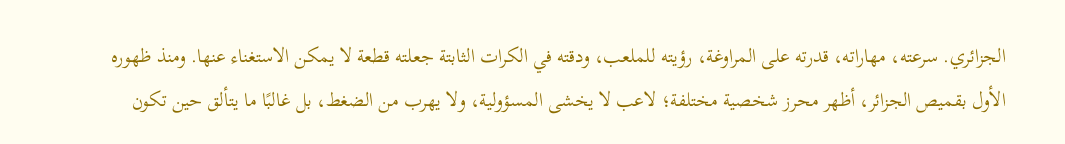الجزائري. سرعته، مهاراته، قدرته على المراوغة، رؤيته للملعب، ودقته في الكرات الثابتة جعلته قطعة لا يمكن الاستغناء عنها. ومنذ ظهوره الأول بقميص الجزائر، أظهر محرز شخصية مختلفة؛ لاعب لا يخشى المسؤولية، ولا يهرب من الضغط، بل غالبًا ما يتألق حين تكون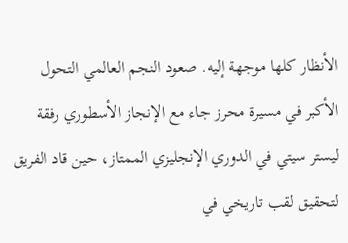الأنظار كلها موجهة إليه. صعود النجم العالمي التحول الأكبر في مسيرة محرز جاء مع الإنجاز الأسطوري رفقة ليستر سيتي في الدوري الإنجليزي الممتاز، حين قاد الفريق لتحقيق لقب تاريخي في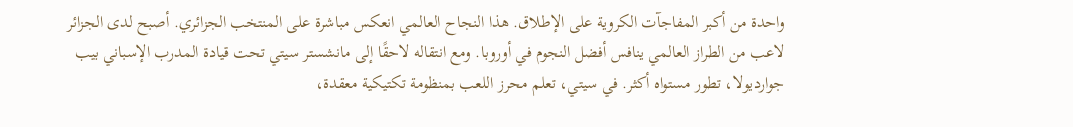واحدة من أكبر المفاجآت الكروية على الإطلاق. هذا النجاح العالمي انعكس مباشرة على المنتخب الجزائري. أصبح لدى الجزائر لاعب من الطراز العالمي ينافس أفضل النجوم في أوروبا. ومع انتقاله لاحقًا إلى مانشستر سيتي تحت قيادة المدرب الإسباني بيب جوارديولا، تطور مستواه أكثر. في سيتي، تعلم محرز اللعب بمنظومة تكتيكية معقدة،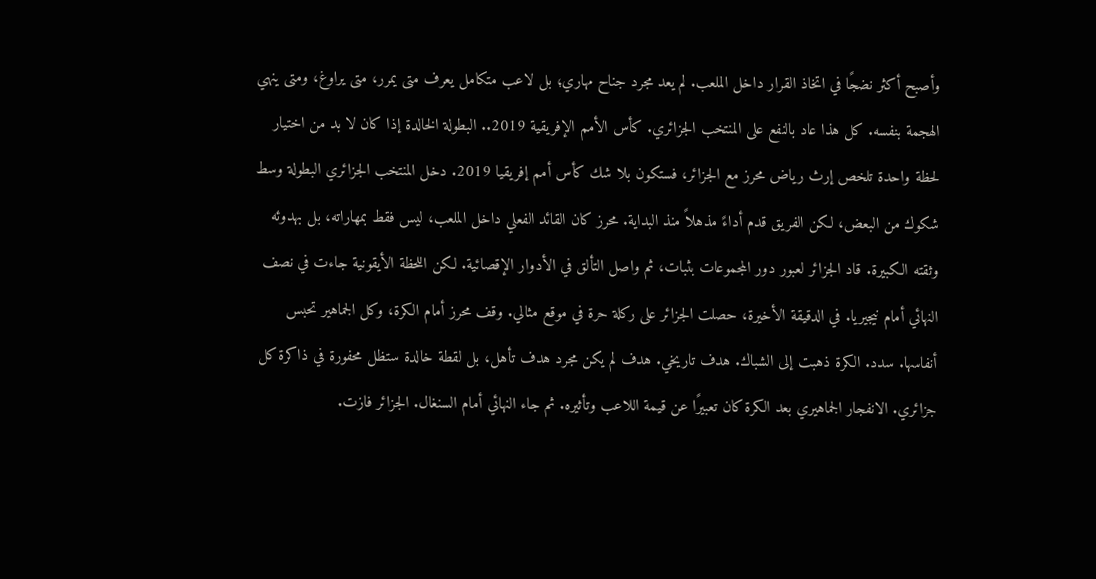وأصبح أكثر نضجًا في اتخاذ القرار داخل الملعب. لم يعد مجرد جناح مهاري؛ بل لاعب متكامل يعرف متى يمرر، متى يراوغ، ومتى ينهي الهجمة بنفسه. كل هذا عاد بالنفع على المنتخب الجزائري. كأس الأمم الإفريقية 2019.. البطولة الخالدة إذا كان لا بد من اختيار لحظة واحدة تلخص إرث رياض محرز مع الجزائر، فستكون بلا شك كأس أمم إفريقيا 2019. دخل المنتخب الجزائري البطولة وسط شكوك من البعض، لكن الفريق قدم أداءً مذهلاً منذ البداية. محرز كان القائد الفعلي داخل الملعب، ليس فقط بمهاراته، بل بهدوئه وثقته الكبيرة. قاد الجزائر لعبور دور المجموعات بثبات، ثم واصل التألق في الأدوار الإقصائية. لكن اللحظة الأيقونية جاءت في نصف النهائي أمام نيجيريا. في الدقيقة الأخيرة، حصلت الجزائر على ركلة حرة في موقع مثالي. وقف محرز أمام الكرة، وكل الجماهير تحبس أنفاسها. سدد. الكرة ذهبت إلى الشباك. هدف تاريخي. هدف لم يكن مجرد هدف تأهل، بل لقطة خالدة ستظل محفورة في ذاكرة كل جزائري. الانفجار الجماهيري بعد الكرة كان تعبيرًا عن قيمة اللاعب وتأثيره. ثم جاء النهائي أمام السنغال. الجزائر فازت.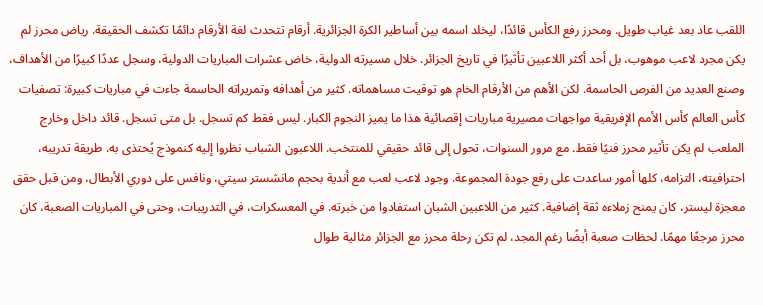اللقب عاد بعد غياب طويل. ومحرز رفع الكأس قائدًا، ليخلد اسمه بين أساطير الكرة الجزائرية. أرقام تتحدث لغة الأرقام دائمًا تكشف الحقيقة. رياض محرز لم يكن مجرد لاعب موهوب، بل أحد أكثر اللاعبين تأثيرًا في تاريخ الجزائر. خلال مسيرته الدولية، خاض عشرات المباريات الدولية، وسجل عددًا كبيرًا من الأهداف، وصنع العديد من الفرص الحاسمة. لكن الأهم من الأرقام الخام هو توقيت مساهماته. كثير من أهدافه وتمريراته الحاسمة جاءت في مباريات كبيرة: تصفيات كأس العالم كأس الأمم الإفريقية مواجهات مصيرية مباريات إقصائية هذا ما يميز النجوم الكبار. ليس فقط كم تسجل. بل متى تسجل. قائد داخل وخارج الملعب لم يكن تأثير محرز فنيًا فقط. مع مرور السنوات، تحول إلى قائد حقيقي للمنتخب. اللاعبون الشباب نظروا إليه كنموذج يُحتذى به. طريقة تدريبه، احترافيته، التزامه، كلها أمور ساعدت على رفع جودة المجموعة. وجود لاعب لعب مع أندية بحجم مانشستر سيتي، ونافس على دوري الأبطال، ومن قبل حقق معجزة ليستر، كان يمنح زملاءه ثقة إضافية. كثير من اللاعبين الشبان استفادوا من خبرته. في المعسكرات، في التدريبات، وحتى في المباريات الصعبة، كان محرز مرجعًا مهمًا. لحظات صعبة أيضًا رغم المجد، لم تكن رحلة محرز مع الجزائر مثالية طوال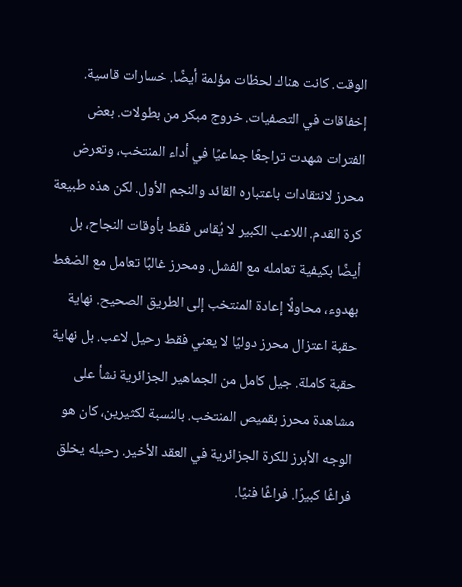الوقت. كانت هناك لحظات مؤلمة أيضًا. خسارات قاسية. إخفاقات في التصفيات. خروج مبكر من بطولات. بعض الفترات شهدت تراجعًا جماعيًا في أداء المنتخب، وتعرض محرز لانتقادات باعتباره القائد والنجم الأول. لكن هذه طبيعة كرة القدم. اللاعب الكبير لا يُقاس فقط بأوقات النجاح، بل أيضًا بكيفية تعامله مع الفشل. ومحرز غالبًا تعامل مع الضغط بهدوء، محاولًا إعادة المنتخب إلى الطريق الصحيح. نهاية حقبة اعتزال محرز دوليًا لا يعني فقط رحيل لاعب. بل نهاية حقبة كاملة. جيل كامل من الجماهير الجزائرية نشأ على مشاهدة محرز بقميص المنتخب. بالنسبة لكثيرين، كان هو الوجه الأبرز للكرة الجزائرية في العقد الأخير. رحيله يخلق فراغًا كبيرًا. فراغًا فنيًا.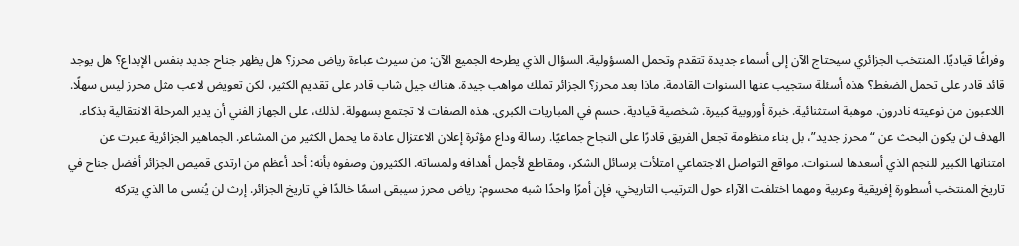وفراغًا قياديًا. المنتخب الجزائري سيحتاج الآن إلى أسماء جديدة تتقدم وتحمل المسؤولية. السؤال الذي يطرحه الجميع الآن: من سيرث عباءة رياض محرز؟ هل يظهر جناح جديد بنفس الإبداع؟ هل يوجد قائد قادر على تحمل الضغط؟ هذه أسئلة ستجيب عنها السنوات القادمة. ماذا بعد محرز؟ الجزائر تملك مواهب جيدة. هناك جيل شاب قادر على تقديم الكثير، لكن تعويض لاعب مثل محرز ليس سهلًا. اللاعبون من نوعيته نادرون. موهبة استثنائية. خبرة أوروبية كبيرة. شخصية قيادية. حسم في المباريات الكبرى. هذه الصفات لا تجتمع بسهولة. لذلك، على الجهاز الفني أن يدير المرحلة الانتقالية بذكاء. الهدف لن يكون البحث عن “محرز جديد”، بل بناء منظومة تجعل الفريق قادرًا على النجاح جماعيًا. رسالة وداع مؤثرة إعلان الاعتزال عادة ما يحمل الكثير من المشاعر. الجماهير الجزائرية عبرت عن امتنانها الكبير للنجم الذي أسعدها لسنوات. مواقع التواصل الاجتماعي امتلأت برسائل الشكر، ومقاطع لأجمل أهدافه ولمساته. الكثيرون وصفوه بأنه: أحد أعظم من ارتدى قميص الجزائر أفضل جناح في تاريخ المنتخب أسطورة إفريقية وعربية ومهما اختلفت الآراء حول الترتيب التاريخي، فإن أمرًا واحدًا شبه محسوم: رياض محرز سيبقى اسمًا خالدًا في تاريخ الجزائر. إرث لن يُنسى ما الذي يتركه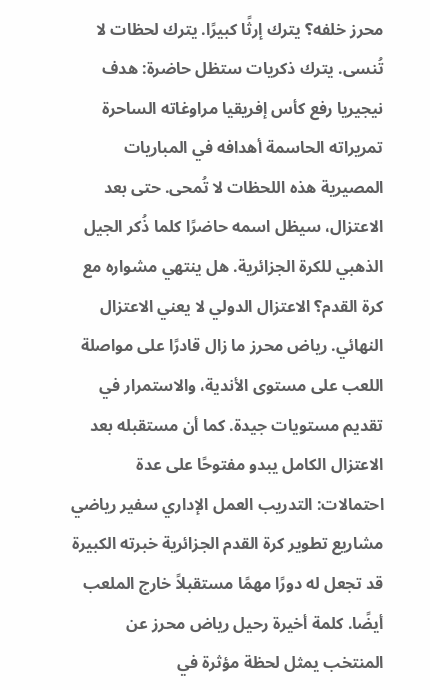محرز خلفه؟ يترك إرثًا كبيرًا. يترك لحظات لا تُنسى. يترك ذكريات ستظل حاضرة: هدف نيجيريا رفع كأس إفريقيا مراوغاته الساحرة تمريراته الحاسمة أهدافه في المباريات المصيرية هذه اللحظات لا تُمحى. حتى بعد الاعتزال، سيظل اسمه حاضرًا كلما ذُكر الجيل الذهبي للكرة الجزائرية. هل ينتهي مشواره مع كرة القدم؟ الاعتزال الدولي لا يعني الاعتزال النهائي. رياض محرز ما زال قادرًا على مواصلة اللعب على مستوى الأندية، والاستمرار في تقديم مستويات جيدة. كما أن مستقبله بعد الاعتزال الكامل يبدو مفتوحًا على عدة احتمالات: التدريب العمل الإداري سفير رياضي مشاريع تطوير كرة القدم الجزائرية خبرته الكبيرة قد تجعل له دورًا مهمًا مستقبلاً خارج الملعب أيضًا. كلمة أخيرة رحيل رياض محرز عن المنتخب يمثل لحظة مؤثرة في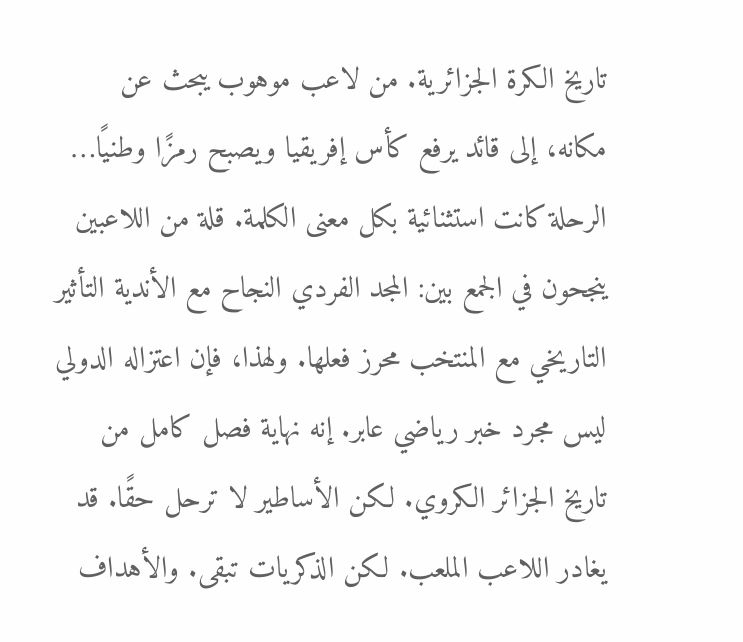تاريخ الكرة الجزائرية. من لاعب موهوب يبحث عن مكانه، إلى قائد يرفع كأس إفريقيا ويصبح رمزًا وطنيًا… الرحلة كانت استثنائية بكل معنى الكلمة. قلة من اللاعبين ينجحون في الجمع بين: المجد الفردي النجاح مع الأندية التأثير التاريخي مع المنتخب محرز فعلها. ولهذا، فإن اعتزاله الدولي ليس مجرد خبر رياضي عابر. إنه نهاية فصل كامل من تاريخ الجزائر الكروي. لكن الأساطير لا ترحل حقًا. قد يغادر اللاعب الملعب. لكن الذكريات تبقى. والأهداف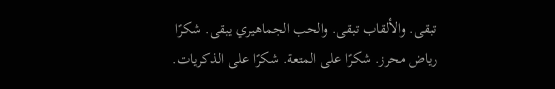تبقى. والألقاب تبقى. والحب الجماهيري يبقى. شكرًا رياض محرز. شكرًا على المتعة. شكرًا على الذكريات.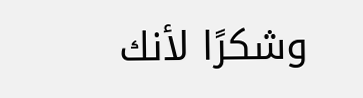وشكرًا لأنك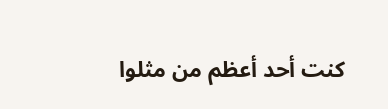كنت أحد أعظم من مثلوا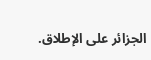الجزائر على الإطلاق.